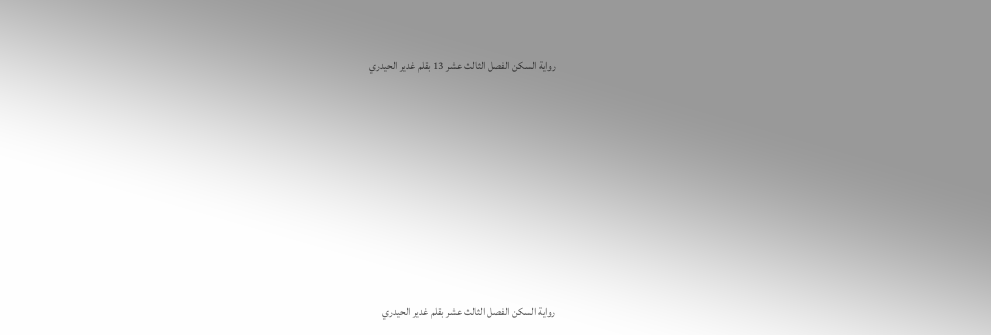رواية السكن الفصل الثالث عشر 13 بقلم غدير الحيدري










رواية السكن الفصل الثالث عشر بقلم غدير الحيدري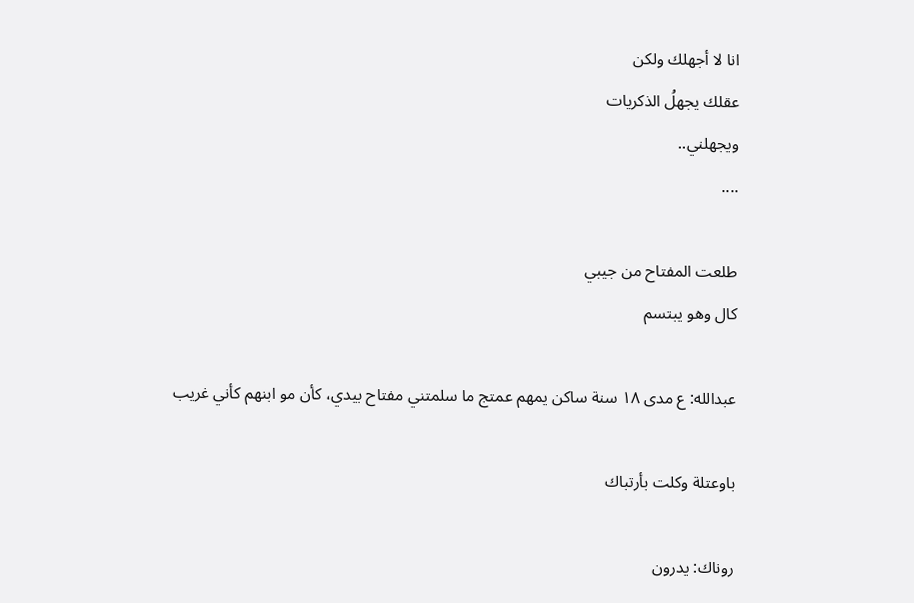انا لا أجهلك ولكن
عقلك يجهلُ الذكريات
ويجهلني..
....

طلعت المفتاح من جيبي
كال وهو يبتسم

عبدالله: ع مدى ١٨ سنة ساكن يمهم عمتج ما سلمتني مفتاح بيدي، كأن مو ابنهم كأني غريب

باوعتلة وكلت بأرتباك

روناك: يدرون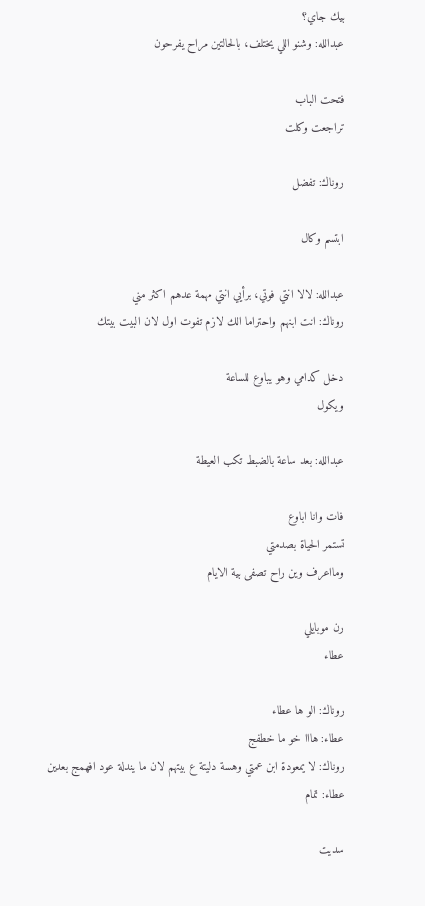بيك جاي؟
عبدالله: وشنو اللي يختلف، بالحالتين مراح يفرحون

فتحت الباب
تراجعت وكلت

روناك: تفضل

ابتسم وكال

عبدالله: لالا انتي فوتي، برأيي انتي مهمة عدهم اكثر مني
روناك: انت ابنهم واحتراما الك لازم تفوت اول لان البيت بيتك

دخل كدامي وهو يباوع للساعة
ويكول

عبدالله: بعد ساعة بالضبط تكب العيطة

فات وانا اباوع
تستمر الحياة بصدمتي
ومااعرف وين راح تصفى بية الايام

رن موبايلي
عطاء

روناك: الو ها عطاء
عطاء: هااا خو ما خطفج
روناك: لا يمعودة ابن عمتي وهسة دليتة ع بيتهم لان ما يندلة عود افهمج بعدين
عطاء: تمام

سديت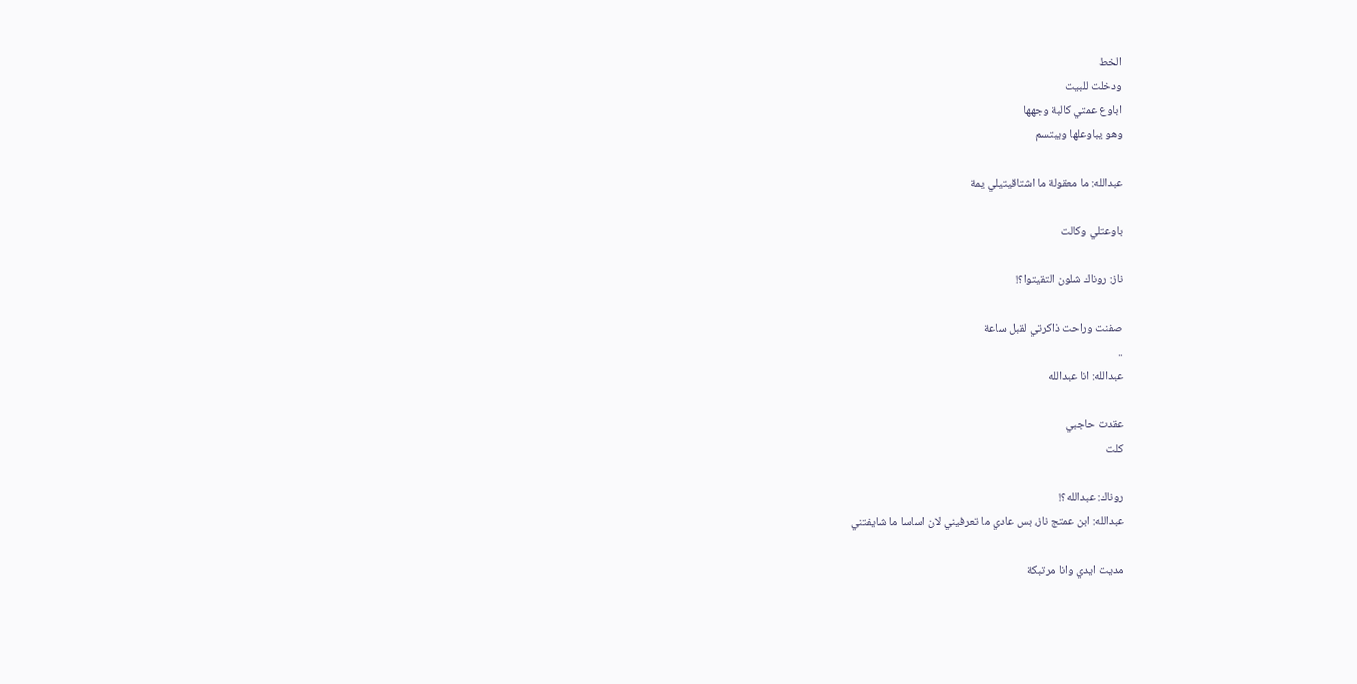الخط
ودخلت للبيت
اباوع عمتي كالبة وجهها
وهو يباوعلها ويبتسم

عبدالله: ما معقولة ما اشتاقيتيلي يمة

باوعتلي وكالت

ناز: روناك شلون التقيتوا؟!

صفنت وراحت ذاكرتي لقبل ساعة
..
عبدالله: انا عبدالله

عقدت حاجبي
كلت

روناك: عبدالله؟!
عبدالله: ابن عمتج ناز، بس عادي ما تعرفيني لان اساسا ما شايفتني

مديت ايدي وانا مرتبكة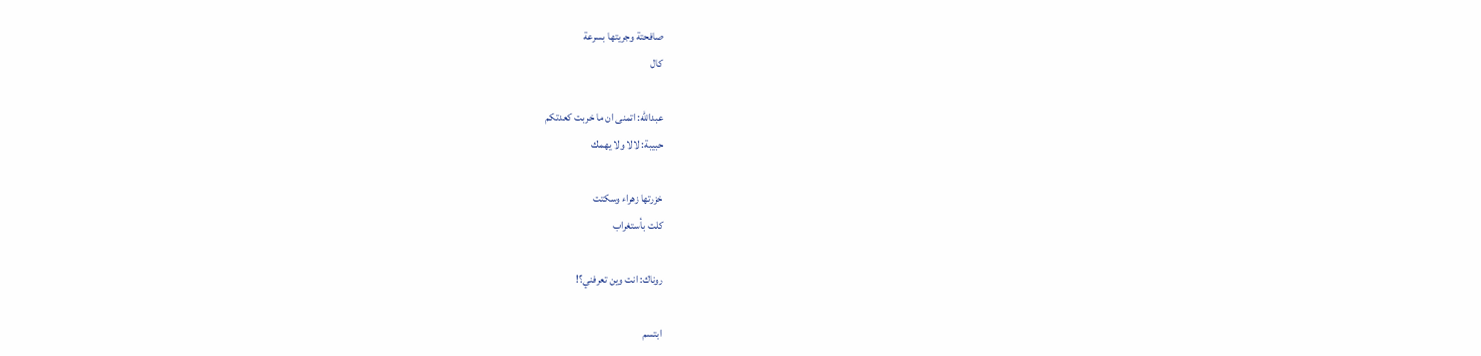صافحتة وجريتها بسرعة
كال

عبدالله: اتمنى ان ما خربت كعدتكم
حبيبة: لالا ولا يهمك

خزرتها زهراء وسكتت
كلت بأستغراب

روناك: انت وين تعرفني؟!

ابتسم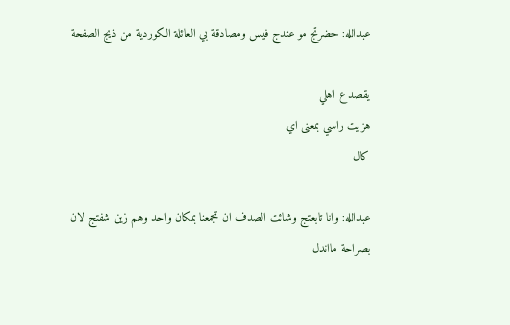عبدالله: حضرتج مو عندج فيس ومصادقة بي العائلة الكوردية من ذيج الصفحة

يقصد ع اهلي
هزيت راسي بمعنى اي
كال

عبدالله: وانا تابعتج وشائت الصدف ان تجمعنا بمكان واحد وهم زين شفتج لان بصراحة مااندل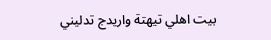بيت اهلي تيهتة واريدج تدليني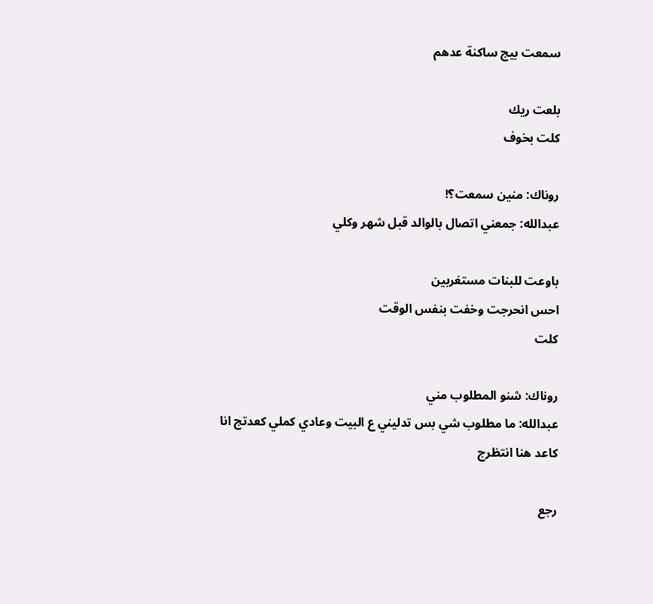سمعت بيج ساكنة عدهم

بلعت ريك
كلت بخوف

روناك: منين سمعت؟!
عبدالله: جمعني اتصال بالوالد قبل شهر وكلي

باوعت للبنات مستغربين
احس انحرجت وخفت بنفس الوقت
كلت

روناك: شنو المطلوب مني
عبدالله: ما مطلوب شي بس تدليني ع البيت وعادي كملي كعدتج انا كاعد هنا انتظرج

رجع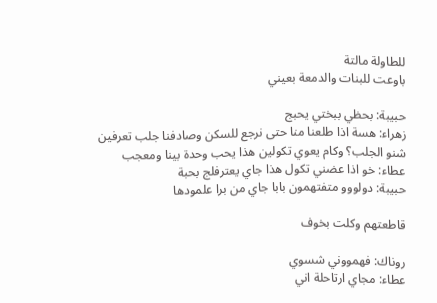للطاولة مالتة
باوعت للبنات والدمعة بعيني

حبيبة: بحظي ببختي يحبج
زهراء: هسة اذا طلعنا منا حتى نرجع للسكن وصادفنا جلب تعرفين شنو الجلب؟ وكام يعوي تكولين هذا يحب وحدة بينا ومعجب
عطاء: خو اذا عضني تكول هذا جاي يعترفلج بحبة
حبيبة: دولووو متفتهمون بابا جاي من برا علمودها

قاطعتهم وكلت بخوف

روناك: فهمووني شسوي
عطاء: مجاي ارتاحلة اني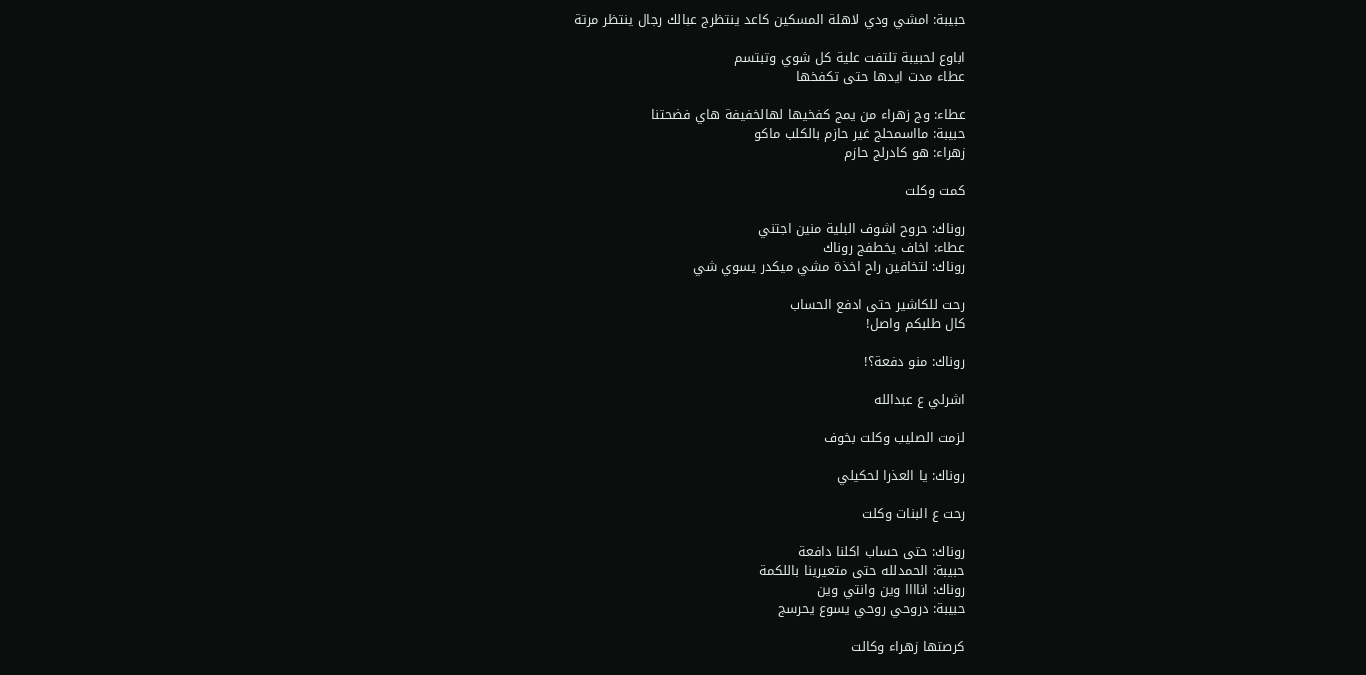حبيبة: امشي ودي لاهلة المسكين كاعد ينتظرج عبالك رجال ينتظر مرتة

اباوع لحبيبة تلتفت علية كل شوي وتبتسم
عطاء مدت ايدها حتى تكفخها

عطاء: وج زهراء من يمج كفخيها لهالخفيفة هاي فضحتنا
حبيبة: مااسمحلج غير حازم بالكلب ماكو
زهراء: هو كادرلج حازم

كمت وكلت

روناك: حروح اشوف البلية منين اجتني
عطاء: اخاف يخطفج روناك
روناك: لتخافين راح اخذة مشي ميكدر يسوي شي

رحت للكاشير حتى ادفع الحساب
كال طلبكم واصل!

روناك: منو دفعة؟!

اشرلي ع عبدالله

لزمت الصليب وكلت بخوف

روناك: يا العذرا لحكيلي

رحت ع البنات وكلت

روناك: حتى حساب اكلنا دافعة
حبيبة: الحمدلله حتى متعيرينا باللكمة
روناك: اناااا وين وانتي وين
حبيبة: دروحي روحي يسوع يحرسج

كرصتها زهراء وكالت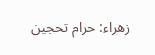زهراء: حرام تحجين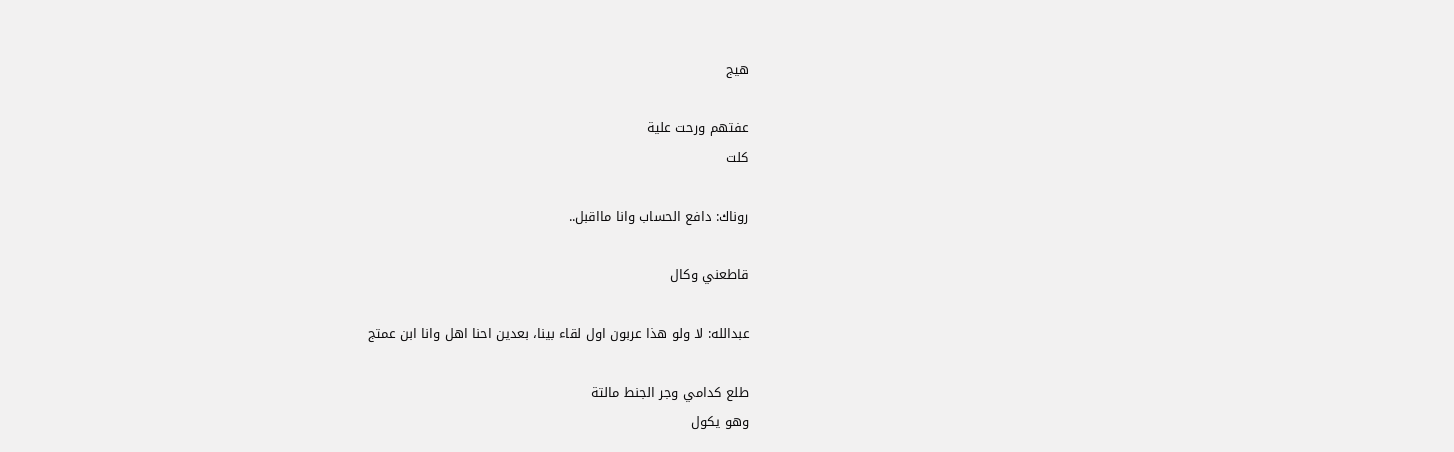هيج

عفتهم ورحت علية
كلت

روناك: دافع الحساب وانا مااقبل..

قاطعني وكال

عبدالله: لا ولو هذا عربون اول لقاء بينا، بعدين احنا اهل وانا ابن عمتج

طلع كدامي وجر الجنط مالتة
وهو يكول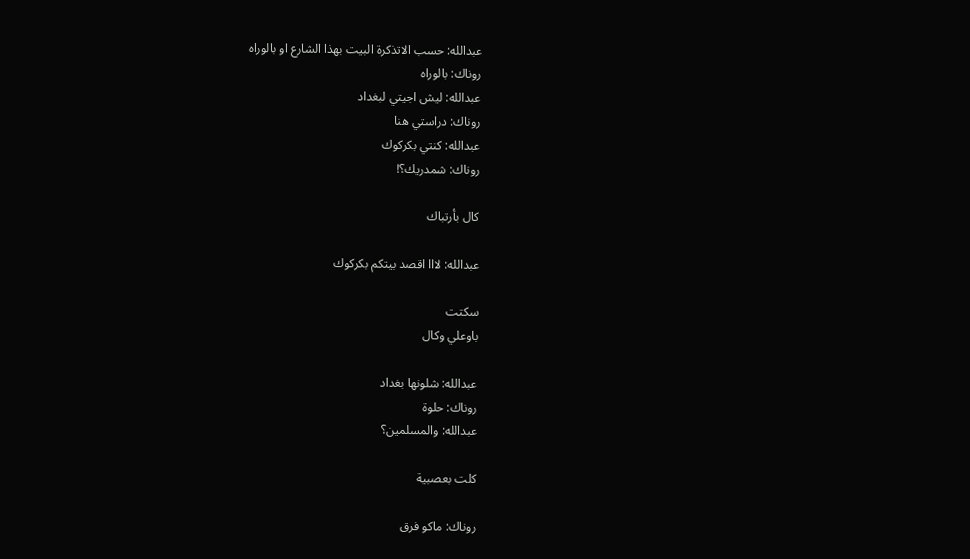عبدالله: حسب الاتذكرة البيت بهذا الشارع او بالوراه
روناك: بالوراه
عبدالله: ليش اجيتي لبغداد
روناك: دراستي هنا
عبدالله: كنتي بكركوك
روناك: شمدريك؟!

كال بأرتباك

عبدالله: لااا اقصد بيتكم بكركوك

سكتت
باوعلي وكال

عبدالله: شلونها بغداد
روناك: حلوة
عبدالله: والمسلمين؟

كلت بعصبية

روناك: ماكو فرق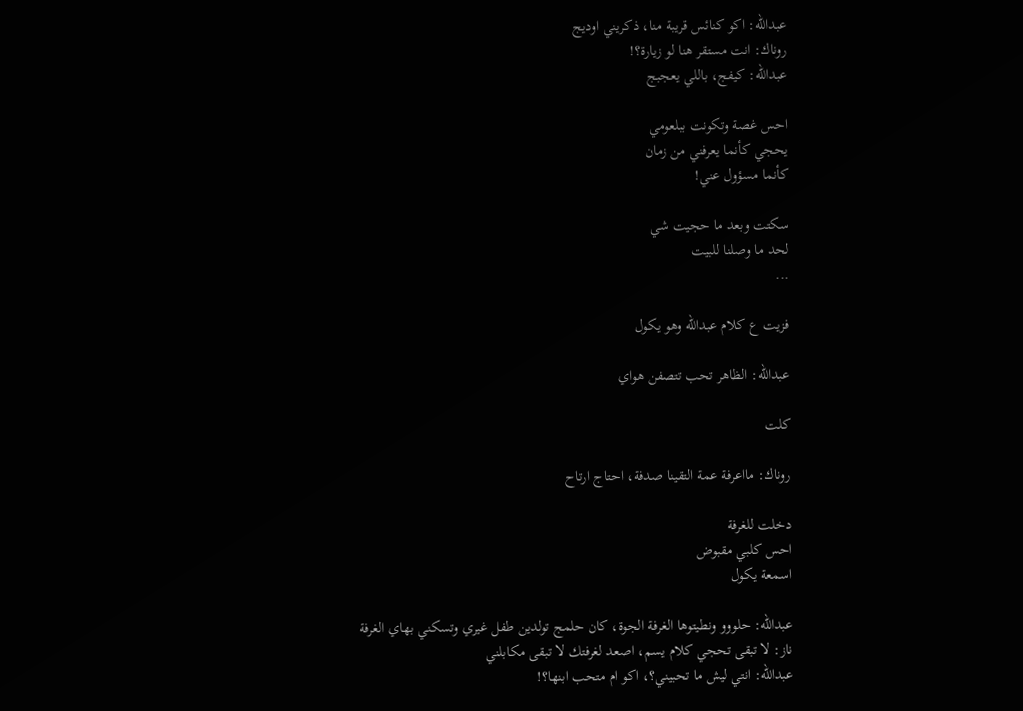عبدالله: اكو كنائس قريبة منا، ذكريني اوديج
روناك: انت مستقر هنا لو زيارة؟!
عبدالله: كيفج، باللي يعجبج

احس غصة وتكونت ببلعومي
يحجي كأنما يعرفني من زمان
كأنما مسؤول عني!

سكتت وبعد ما حجيت شي
لحد ما وصلنا للبيت
...

فزيت ع كلام عبدالله وهو يكول

عبدالله: الظاهر تحب تتصفن هواي

كلت

روناك: مااعرفة عمة التقينا صدفة، احتاج ارتاح

دخلت للغرفة
احس كلبي مقبوض
اسمعة يكول

عبدالله: حلووو ونطيتوها الغرفة الجوة، كان حلمج تولدين طفل غيري وتسكني بهاي الغرفة
ناز: لا تبقى تحجي كلام يسم، اصعد لغرفتك لا تبقى مكابلني
عبدالله: انتي ليش ما تحبيني؟، اكو ام متحب ابنها؟!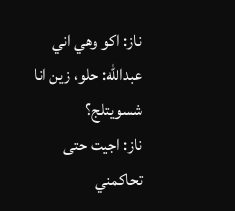ناز: اكو وهي اني
عبدالله: حلو، زين انا شسويتلج؟
ناز: اجيت حتى تحاكمني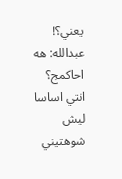يعني؟!
عبدالله: هه احاكمج؟ انتي اساسا ليش شوهتيني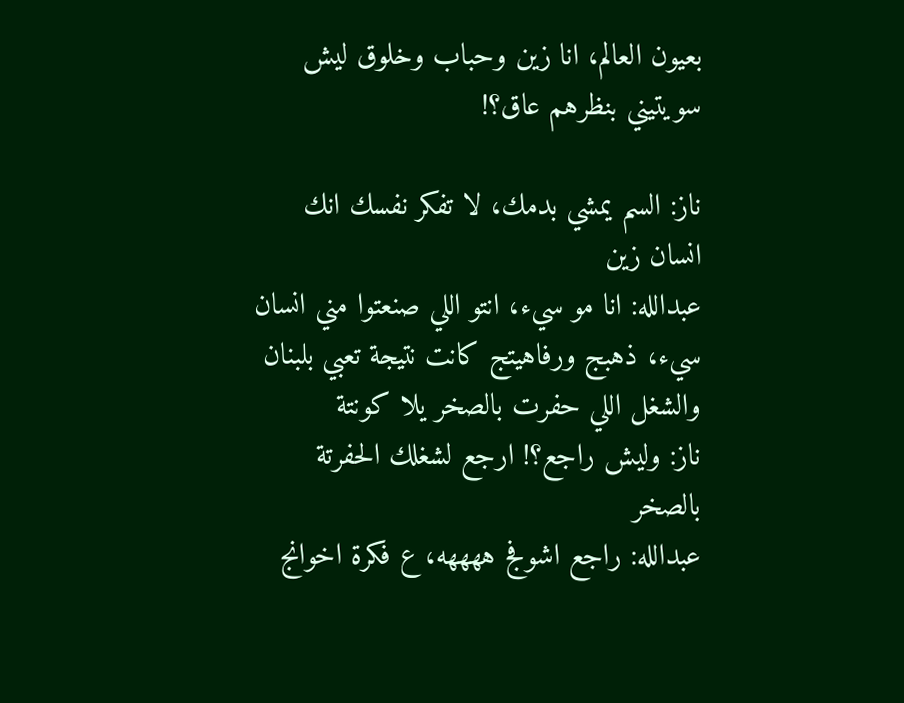بعيون العالم، انا زين وحباب وخلوق ليش سويتيني بنظرهم عاق؟!

ناز: السم يمشي بدمك، لا تفكر نفسك انك انسان زين
عبدالله: انا مو سيء، انتو اللي صنعتوا مني انسان سيء، ذهبج ورفاهيتج كانت نتيجة تعبي بلبنان والشغل اللي حفرت بالصخر يلا كونتة
ناز: وليش راجع؟! ارجع لشغلك الحفرتة بالصخر
عبدالله: راجع اشوفج ههههه، ع فكرة اخوانج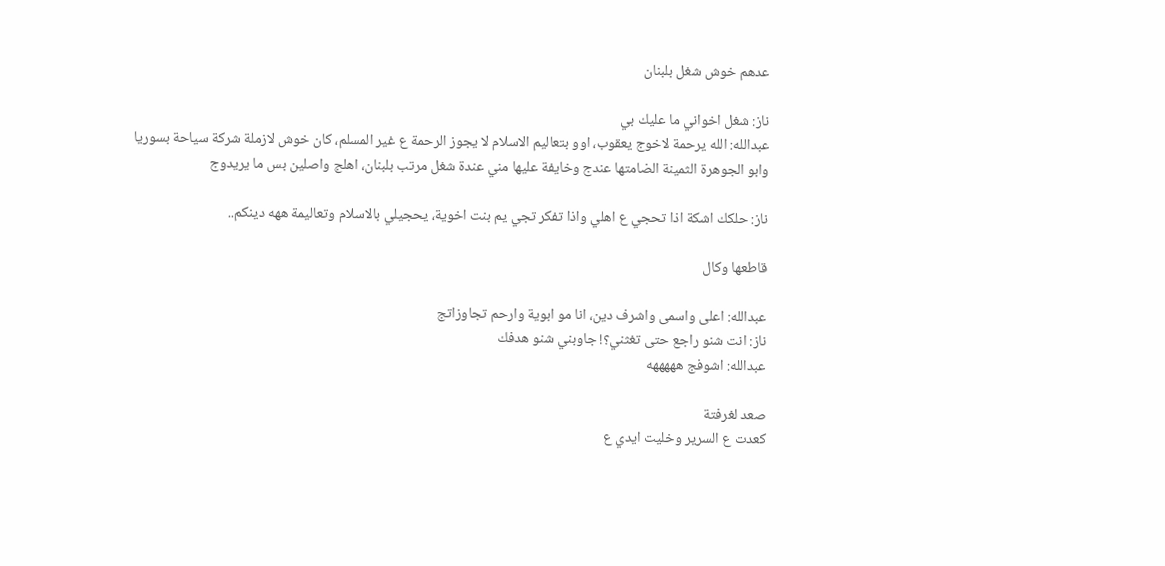عدهم خوش شغل بلبنان

ناز: شغل اخواني ما عليك بي
عبدالله: الله يرحمة لاخوج يعقوب، اوو بتعاليم الاسلام لا يجوز الرحمة ع غير المسلم، كان خوش لازملة شركة سياحة بسوريا وابو الجوهرة الثمينة الضامتها عندج وخايفة عليها مني عندة شغل مرتب بلبنان، اهلج واصلين بس ما يريدوج

ناز: حلكك اشكة اذا تحجي ع اهلي واذا تفكر تجي يم بنت اخوية، يحجيلي بالاسلام وتعاليمة ههه دينكم..

قاطعها وكال

عبدالله: اعلى واسمى واشرف دين، انا مو ابوية وارحم تجاوزاتج
ناز: انت شنو راجع حتى تغثني؟! جاوبني شنو هدفك
عبدالله: اشوفج هههههه

صعد لغرفتة
كعدت ع السرير وخليت ايدي ع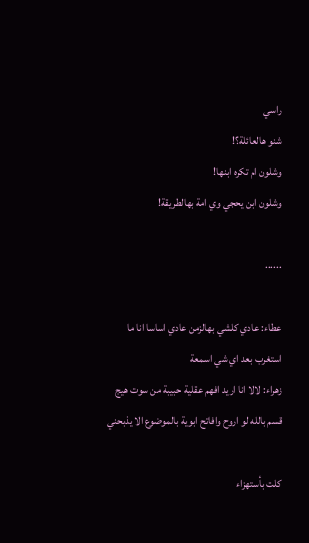راسي
شنو هالعائلة؟!
وشلون ام تكره ابنها!
وشلون ابن يحجي وي امة بهالطريقة!

......

عطاء: عادي كلشي بهالزمن عادي اساسا انا ما استغرب بعد اي شي اسمعة
زهراء: لالا انا اريد افهم عقلية حبيبة من سوت هيج قسم بالله لو اروح وافاتح ابوية بالموضوع الا يذبحني

كلت بأستهزاء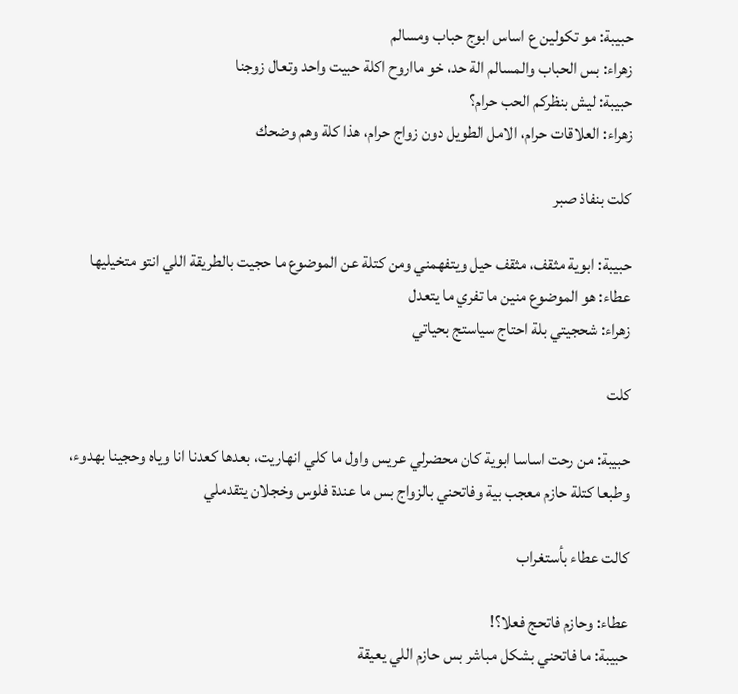حبيبة: مو تكولين ع اساس ابوج حباب ومسالم
زهراء: بس الحباب والمسالم الة حد، خو مااروح اكلة حبيت واحد وتعال زوجنا
حبيبة: ليش بنظركم الحب حرام؟
زهراء: العلاقات حرام، الامل الطويل دون زواج حرام، هذا كلة وهم وضحك

كلت بنفاذ صبر

حبيبة: ابوية مثقف، مثقف حيل ويتفهمني ومن كتلة عن الموضوع ما حجيت بالطريقة اللي انتو متخيليها
عطاء: هو الموضوع منين ما تفري ما يتعدل
زهراء: شحجيتي بلة احتاج سياستج بحياتي

كلت

حبيبة: من رحت اساسا ابوية كان محضرلي عريس واول ما كلي انهاريت، بعدها كعدنا انا وياه وحجينا بهدوء، وطبعا كتلة حازم معجب بية وفاتحني بالزواج بس ما عندة فلوس وخجلان يتقدملي

كالت عطاء بأستغراب

عطاء: وحازم فاتحج فعلا؟!
حبيبة: ما فاتحني بشكل مباشر بس حازم اللي يعيقة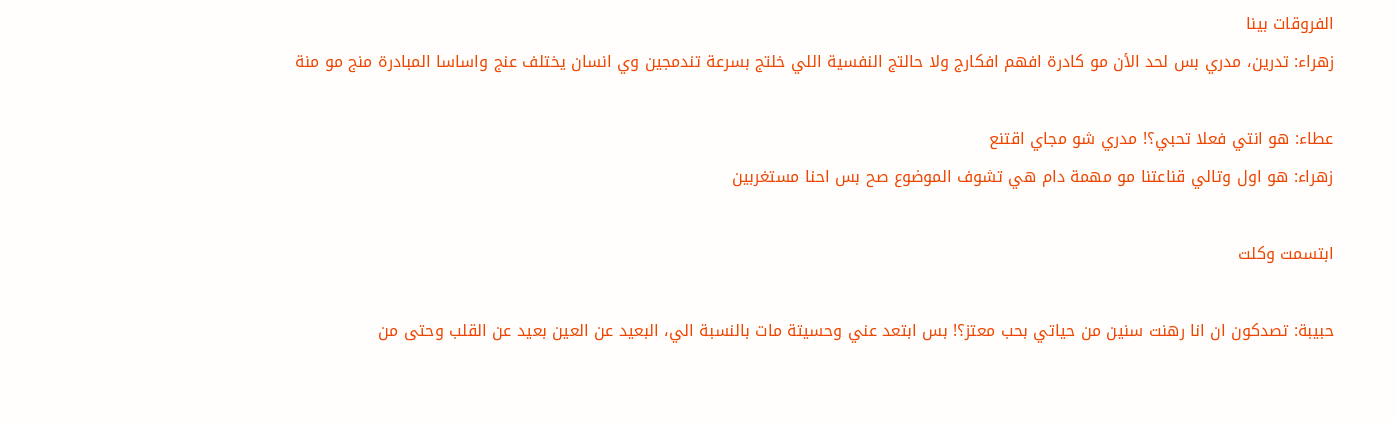الفروقات بينا
زهراء: تدرين، مدري بس لحد الأن مو كادرة افهم افكارج ولا حالتج النفسية اللي خلتج بسرعة تندمجين وي انسان يختلف عنج واساسا المبادرة منج مو منة

عطاء: هو انتي فعلا تحبي؟! مدري شو مجاي اقتنع
زهراء: هو اول وتالي قناعتنا مو مهمة دام هي تشوف الموضوع صح بس احنا مستغربين

ابتسمت وكلت

حبيبة: تصدكون ان انا رهنت سنين من حياتي بحب معتز؟! بس ابتعد عني وحسيتة مات بالنسبة الي، البعيد عن العين بعيد عن القلب وحتى من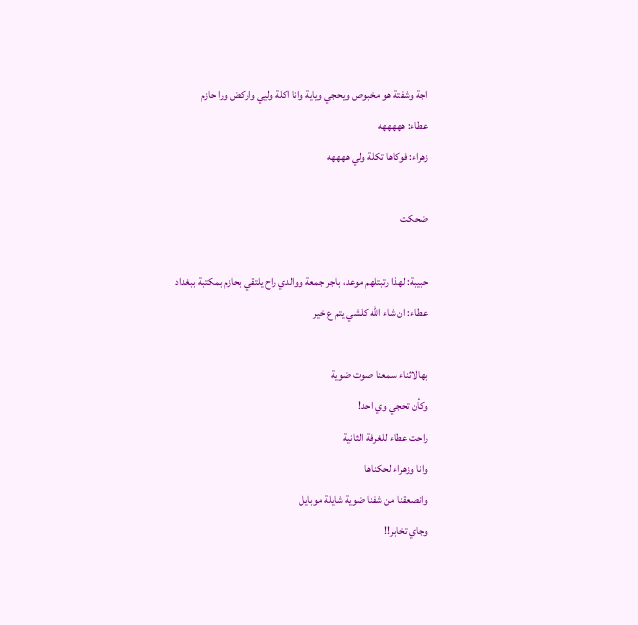اجة وشفتة هو مخبوص ويحجي وياية وانا اكلة وليي واركض ورا حازم
عطاء: هههههه
زهراء: فوكاها تكلة ولي ههههه

ضحكت

حبيبة: لهذا رتبتلهم موعد، باجر جمعة ووالدي راح يلتقي بحازم بمكتبة ببغداد
عطاء: ان شاء الله كلشي يتم ع خير

بهالاثناء سمعنا صوت ضوية
وكأن تحجي وي احد!
راحت عطاء للغرفة الثانية
وانا وزهراء لحكناها
وانصعقنا من شفنا ضوية شايلة موبايل
وجاي تخابر!!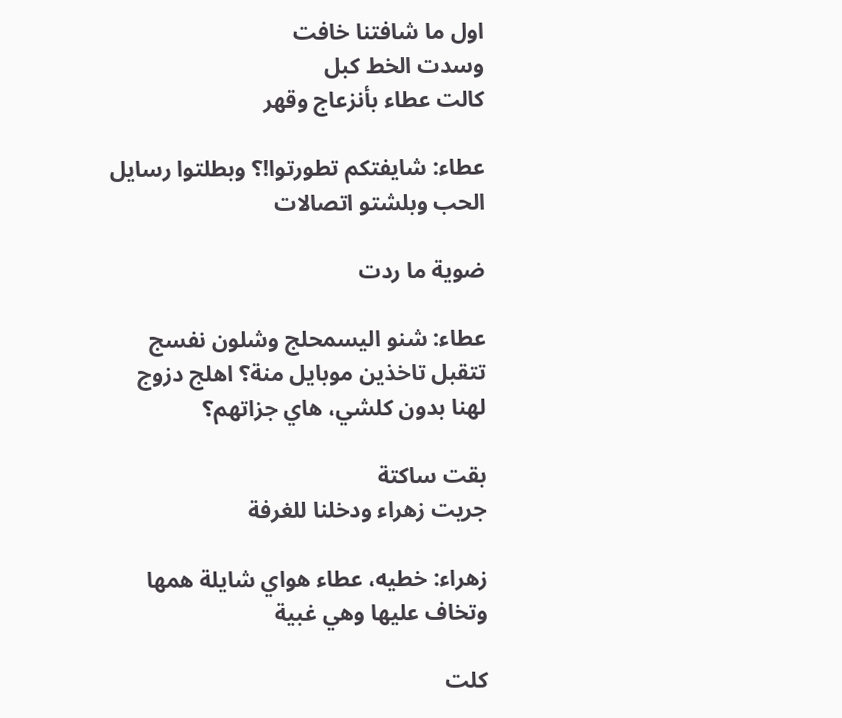اول ما شافتنا خافت
وسدت الخط كبل
كالت عطاء بأنزعاج وقهر

عطاء: شايفتكم تطورتوا!؟ وبطلتوا رسايل الحب وبلشتو اتصالات

ضوية ما ردت

عطاء: شنو اليسمحلج وشلون نفسج تتقبل تاخذين موبايل منة؟ اهلج دزوج لهنا بدون كلشي، هاي جزاتهم؟

بقت ساكتة
جريت زهراء ودخلنا للغرفة

زهراء: خطيه، عطاء هواي شايلة همها وتخاف عليها وهي غبية

كلت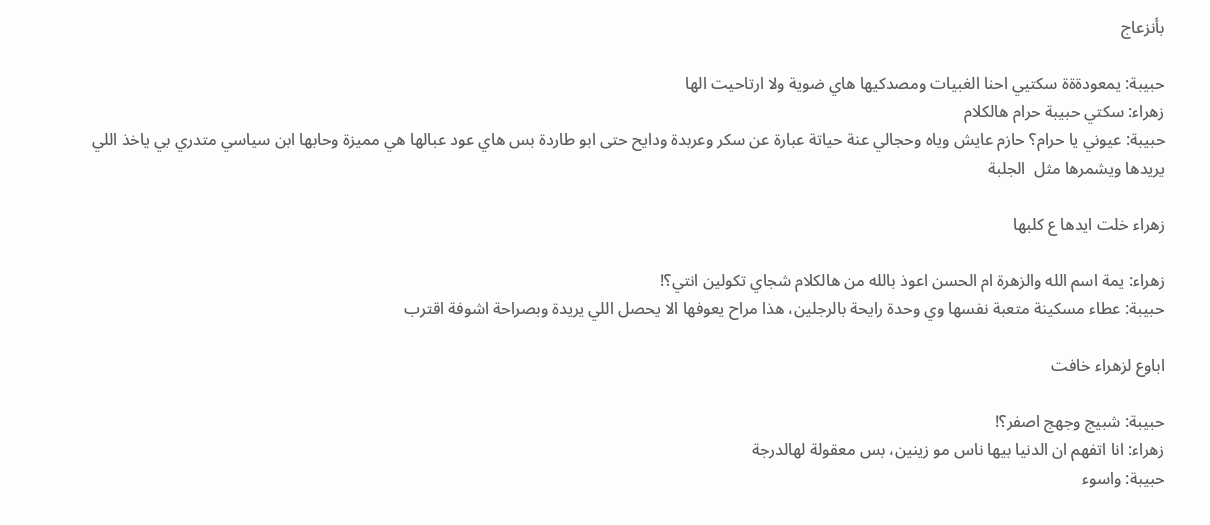بأنزعاج

حبيبة: يمعودةةة سكتيي احنا الغبيات ومصدكيها هاي ضوية ولا ارتاحيت الها
زهراء: سكتي حبيبة حرام هالكلام
حبيبة: عيوني يا حرام؟ حازم عايش وياه وحجالي عنة حياتة عبارة عن سكر وعربدة ودايح حتى ابو طاردة بس هاي عود عبالها هي مميزة وحابها ابن سياسي متدري بي ياخذ اللي يريدها ويشمرها مثل  الجلبة

زهراء خلت ايدها ع كلبها

زهراء: يمة اسم الله والزهرة ام الحسن اعوذ بالله من هالكلام شجاي تكولين انتي؟!
حبيبة: عطاء مسكينة متعبة نفسها وي وحدة رايحة بالرجلين، هذا مراح يعوفها الا يحصل اللي يريدة وبصراحة اشوفة اقترب

اباوع لزهراء خافت

حبيبة: شبيج وجهج اصفر؟!
زهراء: انا اتفهم ان الدنيا بيها ناس مو زينين، بس معقولة لهالدرجة
حبيبة: واسوء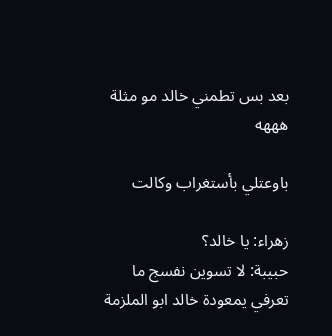بعد بس تطمني خالد مو مثلة هههه

باوعتلي بأستغراب وكالت

زهراء: يا خالد؟
حبيبة: لا تسوين نفسج ما تعرفي يمعودة خالد ابو الملزمة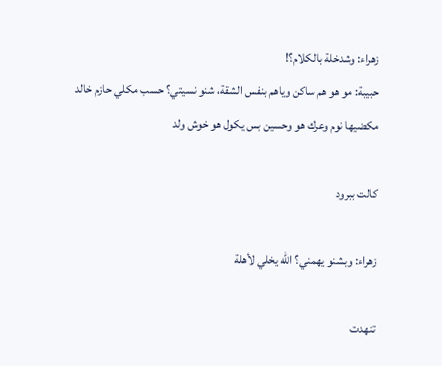زهراء: وشدخلة بالكلام؟!
حبيبة: مو هو هم ساكن وياهم بنفس الشقة، شنو نسيتي؟ حسب مكلي حازم خالد مكضيها نوم وعرك هو وحسين بس يكول هو خوش ولد

كالت ببرود

زهراء: وبشنو يهمني؟ الله يخلي لأهلة

تنهدت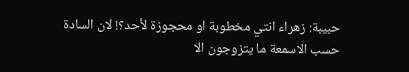حبيبة: زهراء انتي مخطوبة او محجوزة لأحد؟! لان السادة حسب الاسمعة ما يتزوجون الا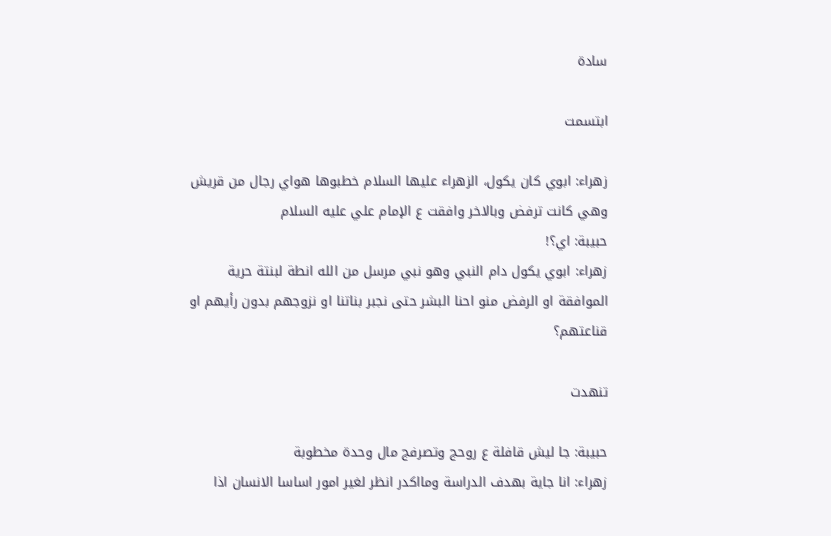سادة

ابتسمت

زهراء: ابوي كان يكول، الزهراء عليها السلام خطبوها هواي رجال من قريش وهي كانت ترفض وبالاخر وافقت ع الإمام علي عليه السلام
حبيبة: اي؟!
زهراء: ابوي يكول دام النبي وهو نبي مرسل من الله انطة لبنتة حرية الموافقة او الرفض منو احنا البشر حتى نجبر بناتنا او نزوجهم بدون رأيهم او قناعتهم؟

تنهدت

حبيبة: جا ليش قافلة ع روحج وتصرفج مال وحدة مخطوبة
زهراء: انا جاية بهدف الدراسة ومااكدر انظر لغير امور اساسا الانسان اذا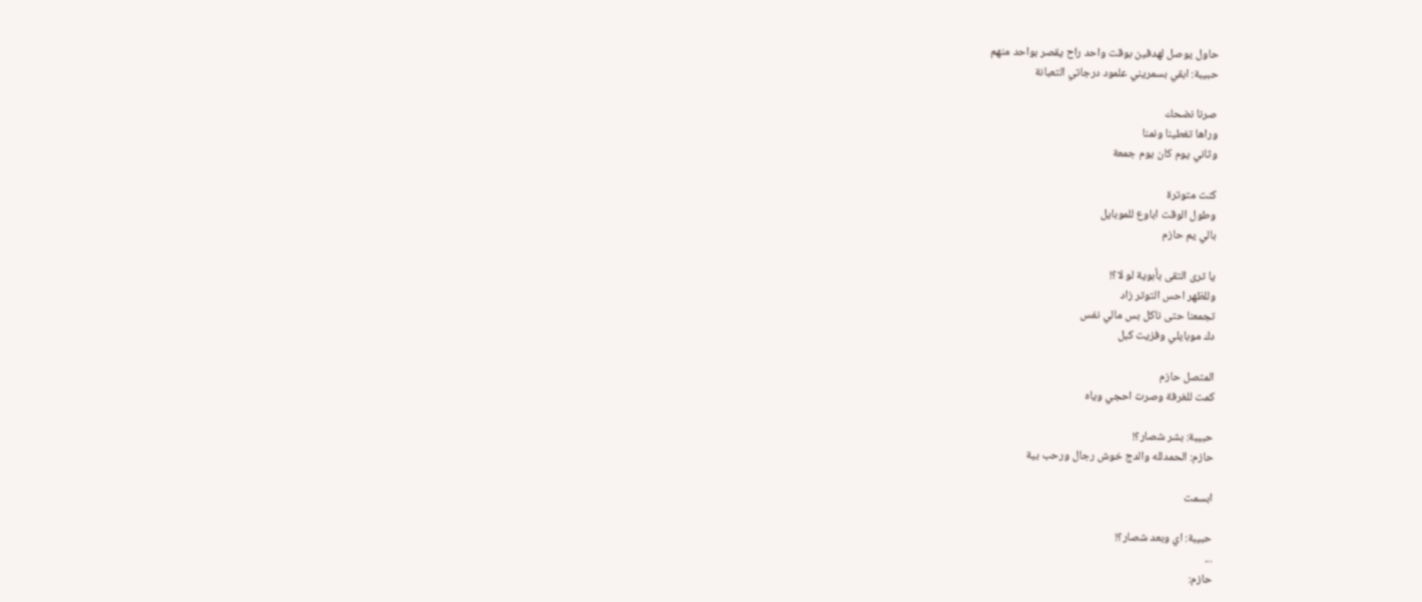حاول يوصل لهدفين بوقت واحد راح يقصر بواحد منهم
حبيبة: ابقي بسمريني علمود درجاتي التعبانة

صرنا نضحك
وراها تغطينا ونمنا
وثاني يوم كان يوم جمعة

كنت متوترة
وطول الوقت اباوع للموبايل
بالي يم حازم

يا ترى التقى بأبوية لو لا؟!
وللظهر احس التوتر زاد
تجمعنا حتى ناكل بس مالي نفس
دك موبايلي وفزيت كبل

المتصل حازم
كمت للغرفة وصرت احجي وياه

حبيبة: بشر شصار؟!
حازم: الحمدلله والدج خوش رجال ورحب بية

ابسمت

حبيبة: اي وبعد شصار؟!
...
حازم: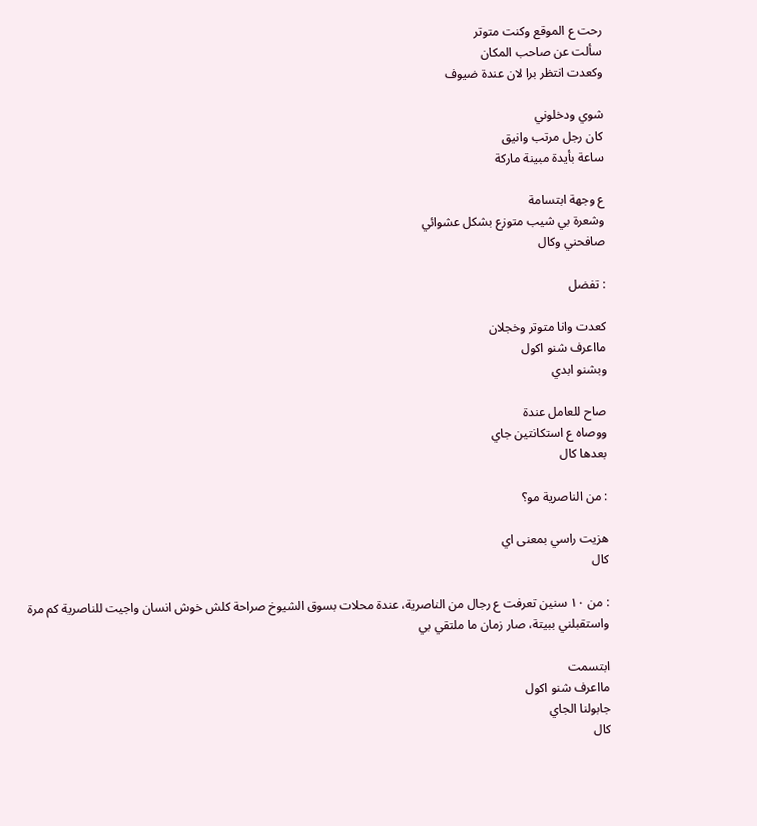رحت ع الموقع وكنت متوتر
سألت عن صاحب المكان
وكعدت انتظر برا لان عندة ضيوف

شوي ودخلوني
كان رجل مرتب وانيق
ساعة بأيدة مبينة ماركة

ع وجهة ابتسامة
وشعرة بي شيب متوزع بشكل عشوائي
صافحني وكال

: تفضل

كعدت وانا متوتر وخجلان
مااعرف شنو اكول
وبشنو ابدي

صاح للعامل عندة
ووصاه ع استكانتين جاي
بعدها كال

: من الناصرية مو؟

هزيت راسي بمعنى اي
كال

: من ١٠ سنين تعرفت ع رجال من الناصرية، عندة محلات بسوق الشيوخ صراحة كلش خوش انسان واجيت للناصرية كم مرة واستقبلني ببيتة، صار زمان ما ملتقي بي

ابتسمت
مااعرف شنو اكول
جابولنا الجاي
كال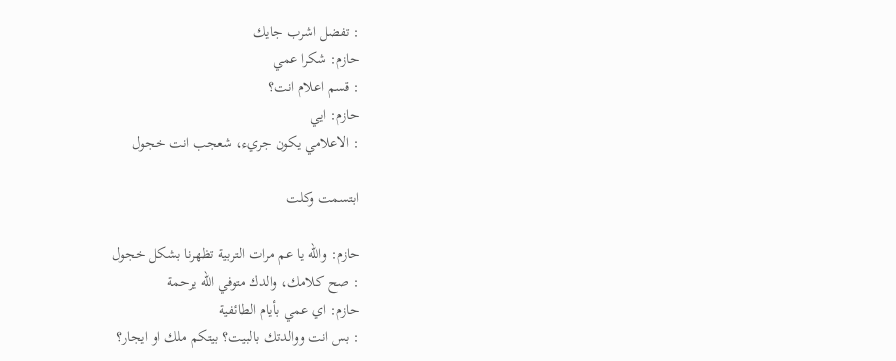: تفضل اشرب جايك
حازم: شكرا عمي
: قسم اعلام انت؟
حازم: ايي
: الاعلامي يكون جريء، شعجب انت خجول

ابتسمت وكلت

حازم: والله يا عم مرات التربية تظهرنا بشكل خجول
: صح كلامك، والدك متوفي الله يرحمة
حازم: اي عمي بأيام الطائفية
: بس انت ووالدتك بالبيت؟ بيتكم ملك او ايجار؟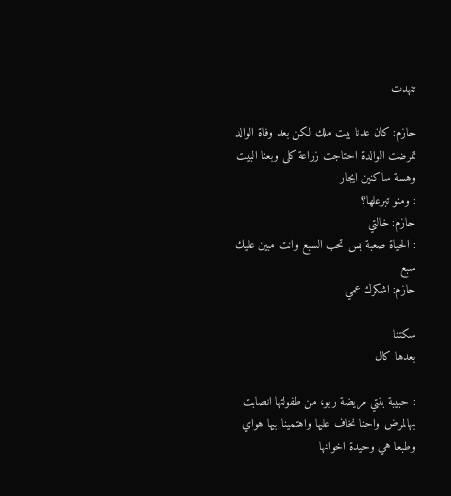تنهدت

حازم: كان عدنا بيت ملك لكن بعد وفاة الوالد تمرضت الوالدة احتاجت زراعة كلى وبعنا البيت وهسة ساكنين ايجار
: ومنو تبرعلها؟
حازم: خالتي
: الحياة صعبة بس تحب السبع وانت مبين عليك سبع
حازم: اشكرك عمي

سكتنا
بعدها كال

: حبيبة بنتي مريضة ربو، من طفولتها انصابت بهالمرض واحنا نخاف عليها واهتمينا بيها هواي وطبعا هي وحيدة اخوانها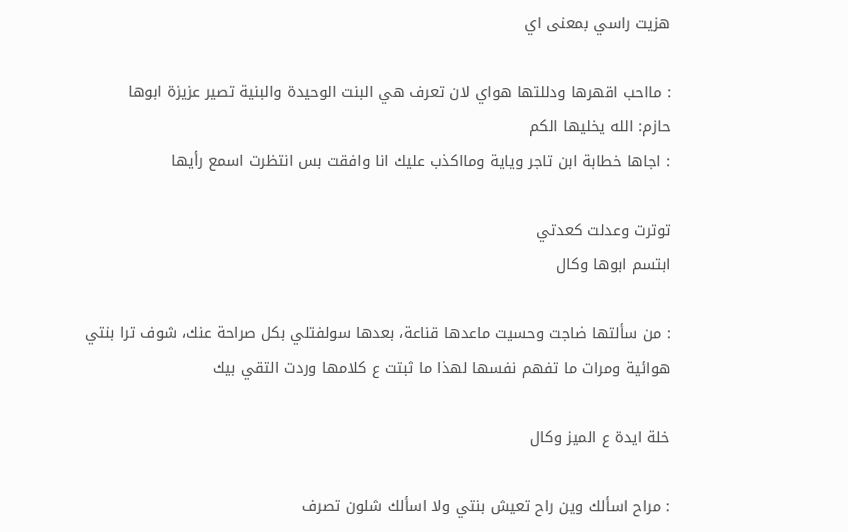هزيت راسي بمعنى اي

: مااحب اقهرها ودللتها هواي لان تعرف هي البنت الوحيدة والبنية تصير عزيزة ابوها
حازم: الله يخليها الكم
: اجاها خطابة ابن تاجر وياية ومااكذب عليك انا وافقت بس انتظرت اسمع رأيها

توترت وعدلت كعدتي
ابتسم ابوها وكال

: من سألتها ضاجت وحسيت ماعدها قناعة، بعدها سولفتلي بكل صراحة عنك، شوف ترا بنتي هوائية ومرات ما تفهم نفسها لهذا ما ثبتت ع كلامها وردت التقي بيك

خلة ايدة ع الميز وكال

: مراح اسألك وين راح تعيش بنتي ولا اسألك شلون تصرف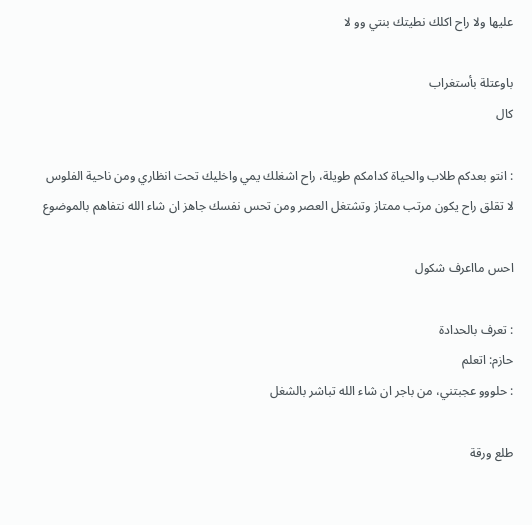عليها ولا راح اكلك نطيتك بنتي وو لا

باوعتلة بأستغراب
كال

: انتو بعدكم طلاب والحياة كدامكم طويلة، راح اشغلك يمي واخليك تحت انظاري ومن ناحية الفلوس لا تقلق راح يكون مرتب ممتاز وتشتغل العصر ومن تحس نفسك جاهز ان شاء الله نتفاهم بالموضوع

احس مااعرف شكول

: تعرف بالحدادة
حازم: اتعلم
: حلووو عجبتني، من باجر ان شاء الله تباشر بالشغل

طلع ورقة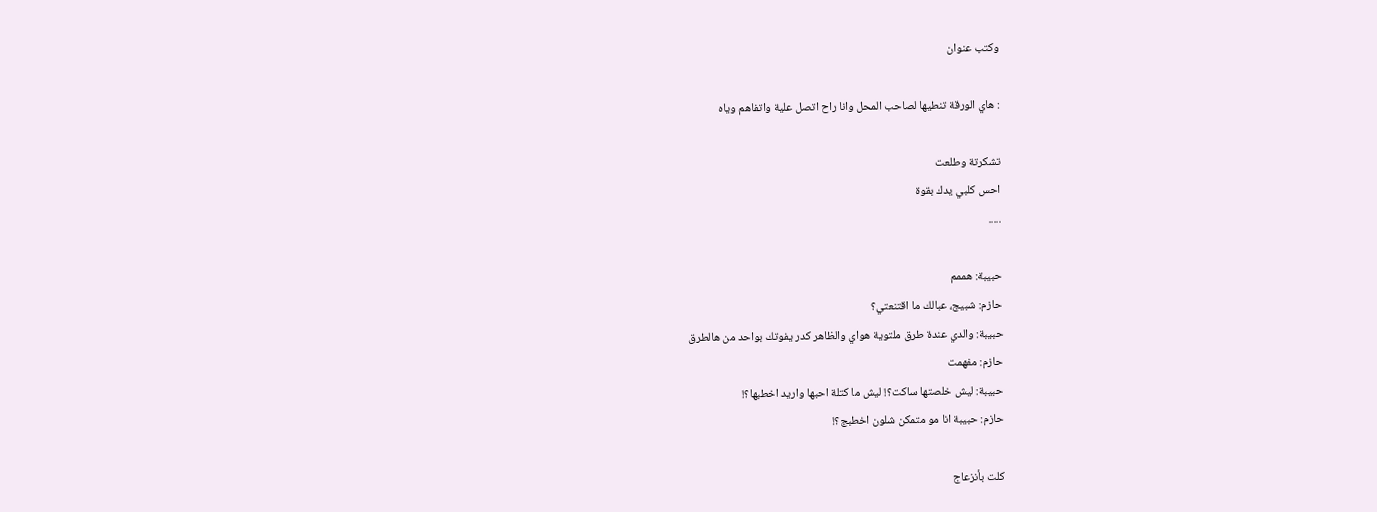وكتب عنوان

: هاي الورقة تنطيها لصاحب المحل وانا راح اتصل علية واتفاهم وياه

تشكرتة وطلعت
احس كلبي يدك بقوة
.....

حبيبة: هممم
حازم: شبيج، عبالك ما اقتنعتي؟
حبيبة: والدي عندة طرق ملتوية هواي والظاهر كدر يفوتك بواحد من هالطرق
حازم: مفهمت
حبيبة: ليش خلصتها ساكت؟! ليش ما كتلة احبها واريد اخطبها؟!
حازم: حبيبة انا مو متمكن شلون اخطبج؟!

كلت بأنزعاج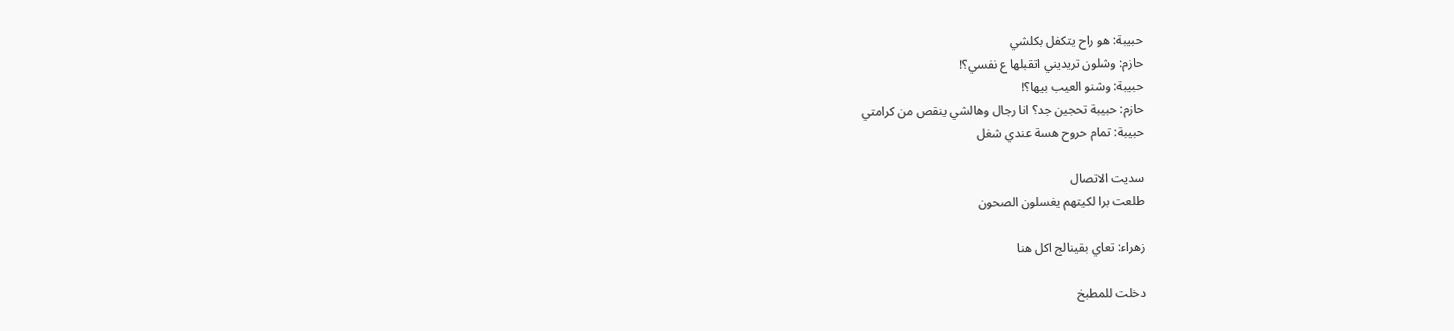حبيبة: هو راح يتكفل بكلشي
حازم: وشلون تريديني اتقبلها ع نفسي؟!
حبيبة: وشنو العيب بيها؟!
حازم: حبيبة تحجين جد؟ انا رجال وهالشي ينقص من كرامتي
حبيبة: تمام حروح هسة عندي شغل

سديت الاتصال
طلعت برا لكيتهم يغسلون الصحون

زهراء: تعاي بقينالج اكل هنا

دخلت للمطبخ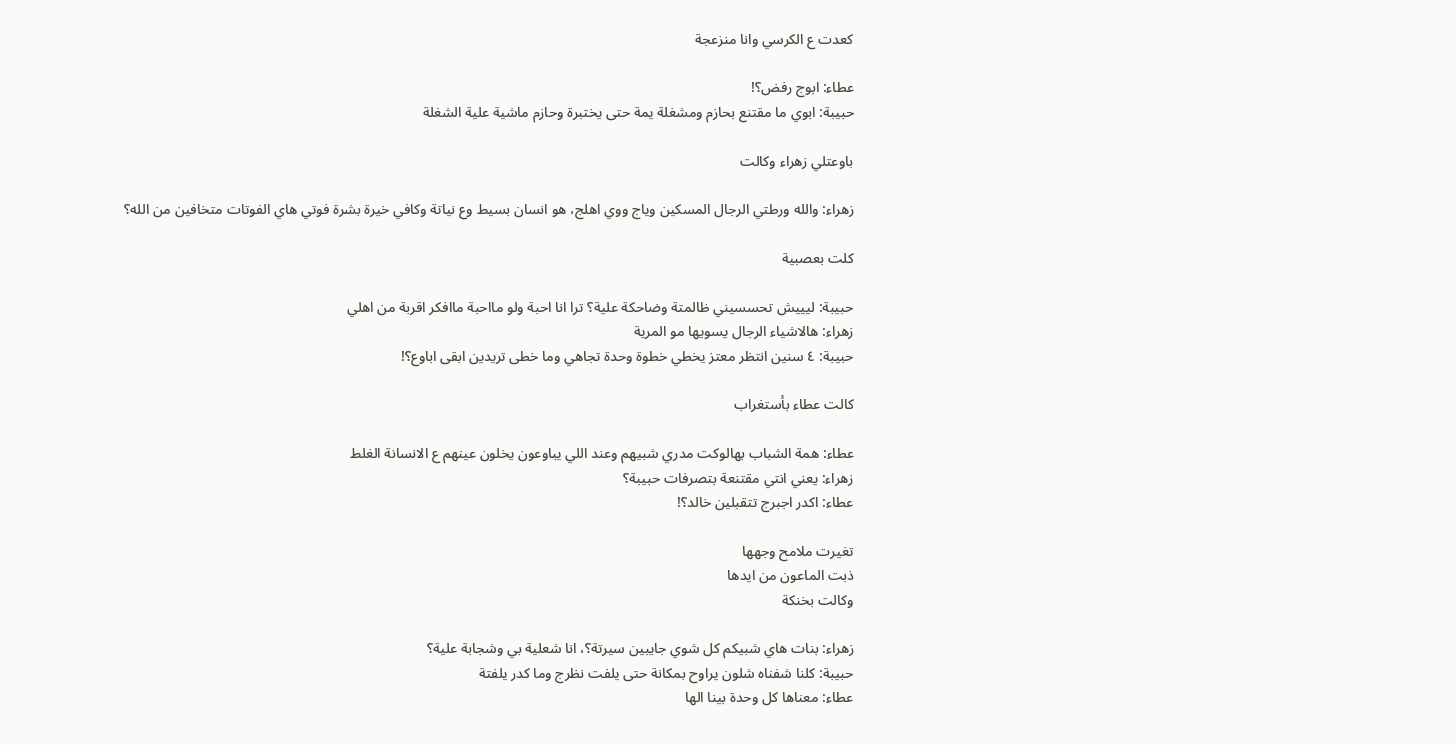كعدت ع الكرسي وانا منزعجة

عطاء: ابوج رفض؟!
حبيبة: ابوي ما مقتنع بحازم ومشغلة يمة حتى يختبرة وحازم ماشية علية الشغلة

باوعتلي زهراء وكالت

زهراء: والله ورطتي الرجال المسكين وياج ووي اهلج، هو انسان بسيط وع نياتة وكافي خيرة بشرة فوتي هاي الفوتات متخافين من الله؟

كلت بعصبية

حبيبة: ليييش تحسسيني ظالمتة وضاحكة علية؟ ترا انا احبة ولو مااحبة ماافكر اقربة من اهلي
زهراء: هالاشياء الرجال يسويها مو المرية
حبيبة: ٤ سنين انتظر معتز يخطي خطوة وحدة تجاهي وما خطى تريدين ابقى اباوع؟!

كالت عطاء بأستغراب

عطاء: همة الشباب بهالوكت مدري شبيهم وعند اللي يباوعون يخلون عينهم ع الانسانة الغلط
زهراء: يعني انتي مقتنعة بتصرفات حبيبة؟
عطاء: اكدر اجبرج تتقبلين خالد؟!

تغيرت ملامح وجهها
ذبت الماعون من ايدها
وكالت بخنكة

زهراء: بنات هاي شبيكم كل شوي جايبين سيرتة؟، انا شعلية بي وشجابة علية؟
حبيبة: كلنا شفناه شلون يراوح بمكانة حتى يلفت نظرج وما كدر يلفتة
عطاء: معناها كل وحدة بينا الها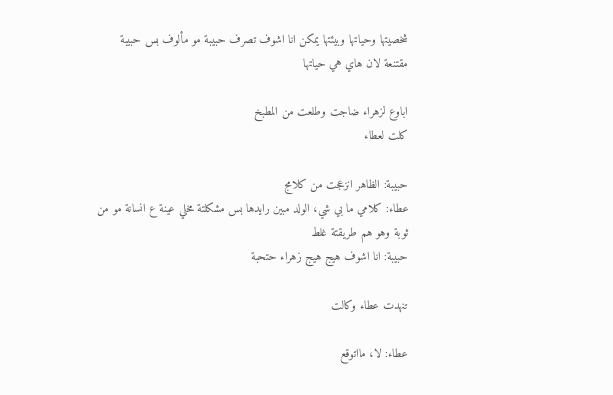شخصيتها وحياتها وبيئتها يمكن انا اشوف تصرف حبيبة مو مألوف بس حبيبة مقتنعة لان هاي هي حياتها

اباوع لزهراء ضاجت وطلعت من المطبخ
كلت لعطاء

حبيبة: الظاهر انزعجت من كلامج
عطاء: كلامي ما بي شي، الولد مبين رايدها بس مشكلتة مخلي عينة ع انسانة مو من ثوبة وهو هم طريقتة غلط
حبيبة: انا اشوف هيج هيج زهراء حتحبة

تنهدت عطاء وكالت

عطاء: لا، مااتوقع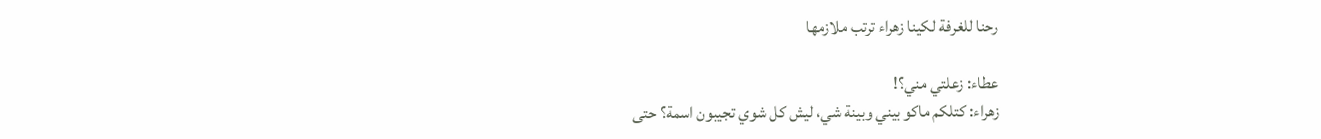رحنا للغرفة لكينا زهراء ترتب ملازمها

عطاء: زعلتي مني؟!
زهراء: كتلكم ماكو بيني وبينة شي، ليش كل شوي تجيبون اسمة؟ حتى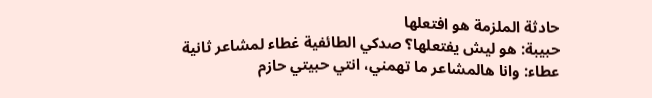حادثة الملزمة هو افتعلها
حبيبة: هو ليش يفتعلها؟ صدكي الطائفية غطاء لمشاعر ثانية
عطاء: وانا هالمشاعر ما تهمني، انتي حبيتي حازم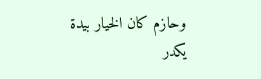وحازم كان الخيار بيدة يكدر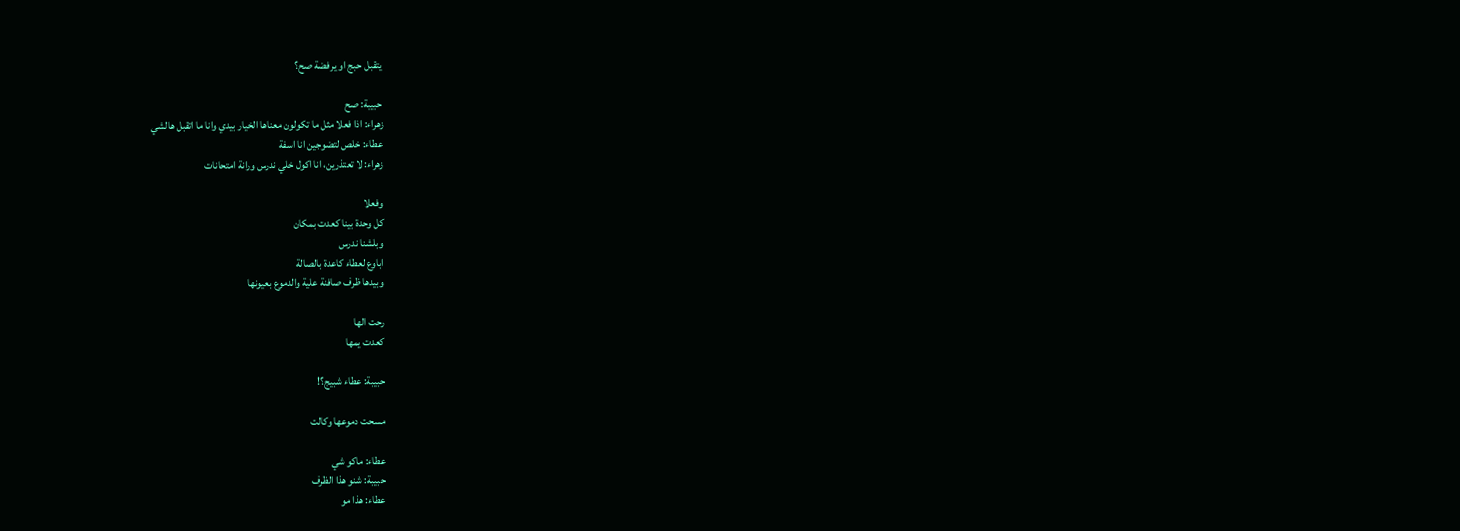يتقبل حبج او يرفضة صح؟

حبيبة: صح
زهراء: اذا فعلا مثل ما تكولون معناها الخيار بيدي وانا ما اتقبل هالشي
عطاء: خلص لتضوجين انا اسفة
زهراء: لا تعتذرين، انا اكول خلي ندرس ورانة امتحانات

وفعلا
كل وحدة بينا كعدت بمكان
وبلشنا ندرس
اباوع لعطاء كاعدة بالصالة
وبيدها ظرف صافنة علية والدموع بعيونها

رحت الها
كعدت يمها

حبيبة: عطاء شبيج؟!

مسحت دموعها وكالت

عطاء: ماكو شي
حبيبة: شنو هذا الظرف
عطاء: هذا مو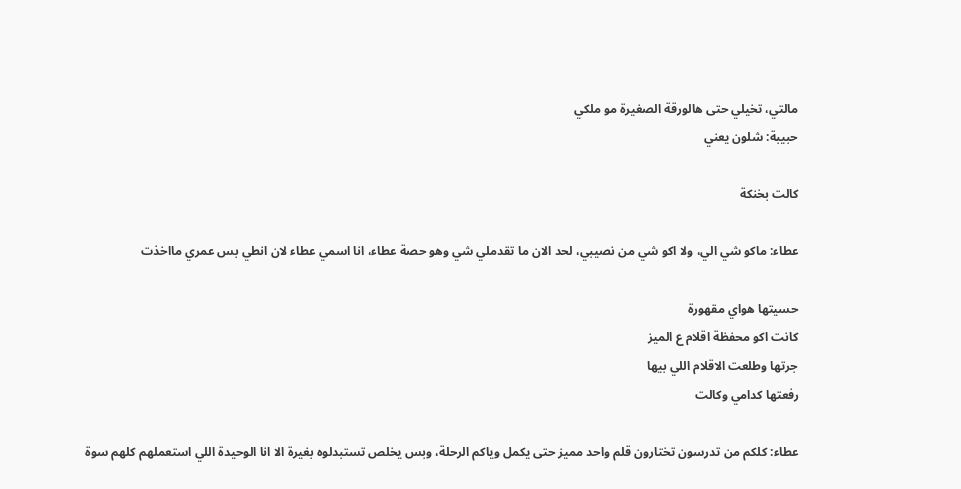مالتي، تخيلي حتى هالورقة الصغيرة مو ملكي
حبيبة: شلون يعني

كالت بخنكة

عطاء: ماكو شي الي، ولا اكو شي من نصيبي، لحد الان ما تقدملي شي وهو حصة عطاء، انا اسمي عطاء لان انطي بس عمري مااخذت

حسيتها هواي مقهورة
كانت اكو محفظة اقلام ع الميز
جرتها وطلعت الاقلام اللي بيها
رفعتها كدامي وكالت

عطاء: كلكم من تدرسون تختارون قلم واحد مميز حتى يكمل وياكم الرحلة، وبس يخلص تستبدلوه بغيرة الا انا الوحيدة اللي استعملهم كلهم سوة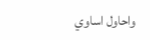واحاول اساوي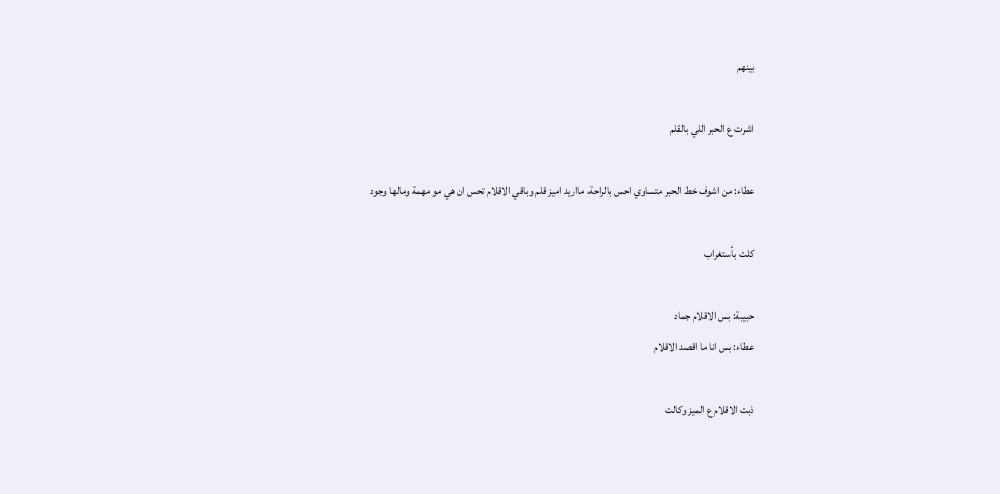بينهم

اشرت ع الحبر اللي بالقلم

عطاء: من اشوف خط الحبر متساوي احس بالراحة، مااريد اميز قلم وباقي الاقلام تحس ان هي مو مهمة ومالها وجود

كلت بأستغراب

حبيبة: بس الاقلام جماد
عطاء: بس انا ما اقصد الاقلام

ذبت الاقلام ع الميز وكالت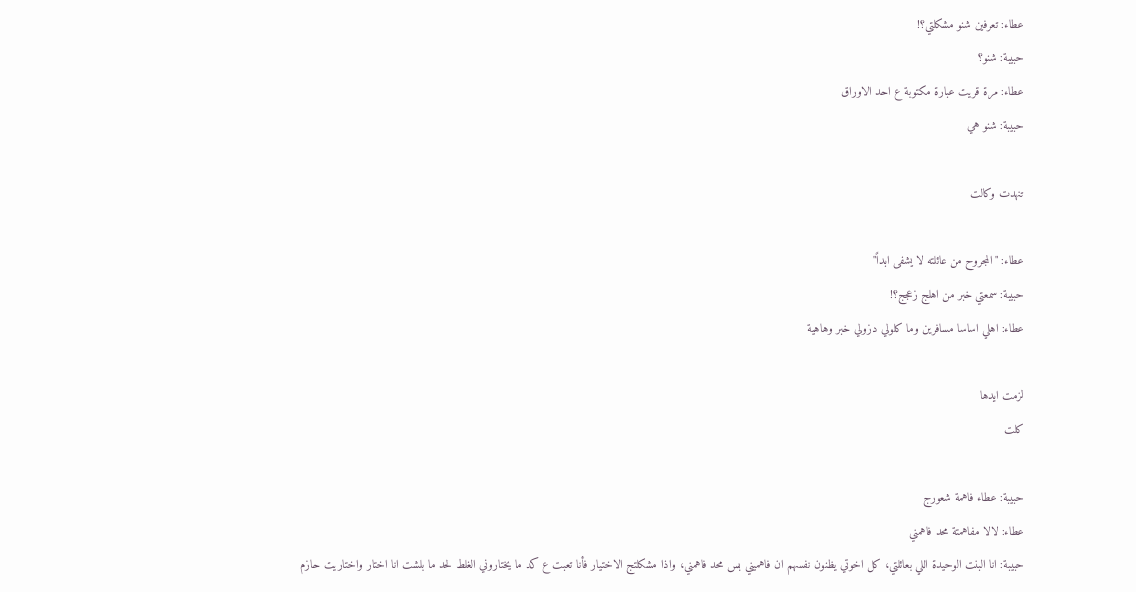عطاء: تعرفين شنو مشكلتي؟!
حبيبة: شنو؟
عطاء: مرة قريت عبارة مكتوبة ع احد الاوراق
حبيبة: شنو هي

تنهدت وكالت

عطاء: "المجروح من عائلته لا يشفى ابداً"
حبيبة: سمعتي خبر من اهلج زعجج؟!
عطاء: اهلي اساسا مسافرين وما كلولي دزولي خبر وهاهية

لزمت ايدها
كلت

حبيبة: عطاء فاهمة شعورج
عطاء: لالا مفاهمتة محد فاهمني
حبيبة: انا البنت الوحيدة اللي بعائلتي، كل اخوتي يظنون نفسهم ان فاهميني بس محد فاهمني، واذا مشكلتج الاختيار فأنا تعبت ع كد ما يختاروني الغلط لحد ما بلشت انا اختار واختاريت حازم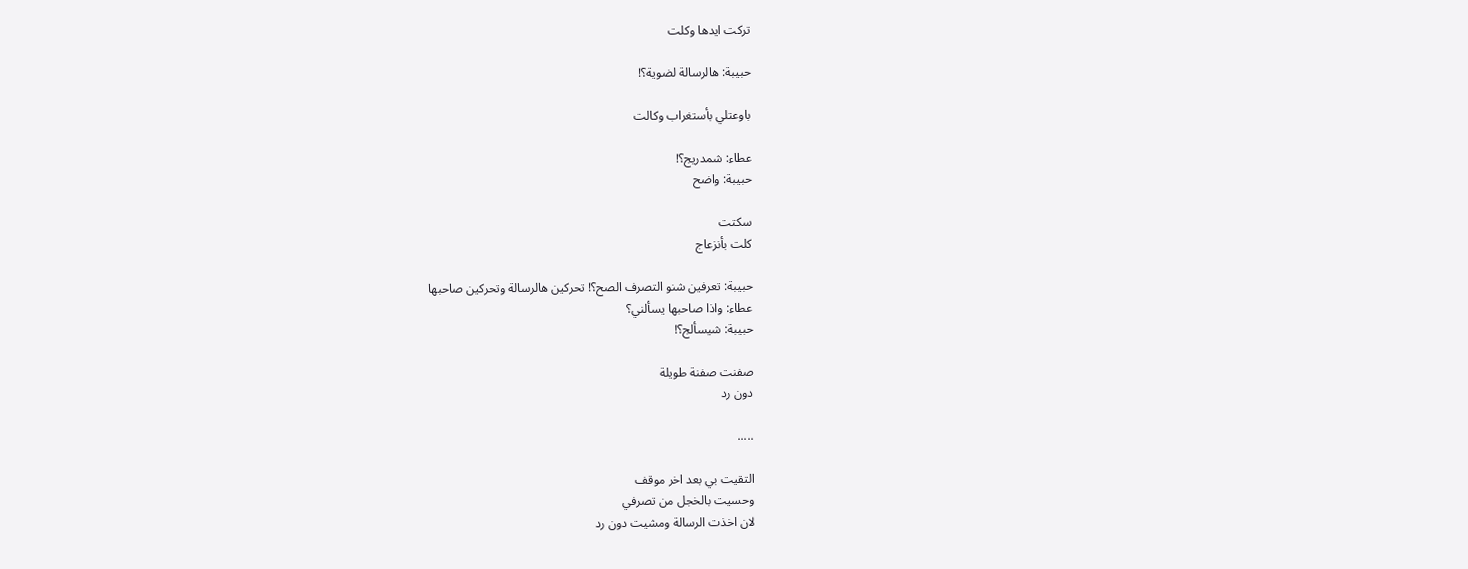تركت ايدها وكلت

حبيبة: هالرسالة لضوية؟!

باوعتلي بأستغراب وكالت

عطاء: شمدريج؟!
حبيبة: واضح

سكتت
كلت بأنزعاج

حبيبة: تعرفين شنو التصرف الصح؟! تحركين هالرسالة وتحركين صاحبها
عطاء: واذا صاحبها يسألني؟
حبيبة: شيسألج؟!

صفنت صفنة طويلة
دون رد

.....

التقيت بي بعد اخر موقف
وحسيت بالخجل من تصرفي
لان اخذت الرسالة ومشيت دون رد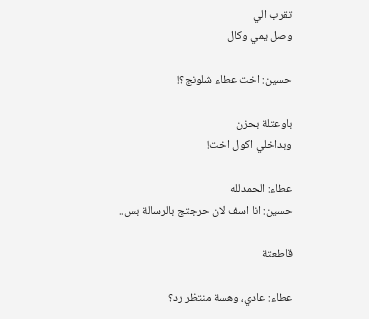تقرب الي
وصل يمي وكال

حسين: اخت عطاء شلونج؟!

باوعتلة بحزن
وبداخلي اكول اخت!

عطاء: الحمدلله
حسين: انا اسف لان حرجتج بالرسالة بس..

قاطعتة

عطاء: عادي، وهسة منتظر رد؟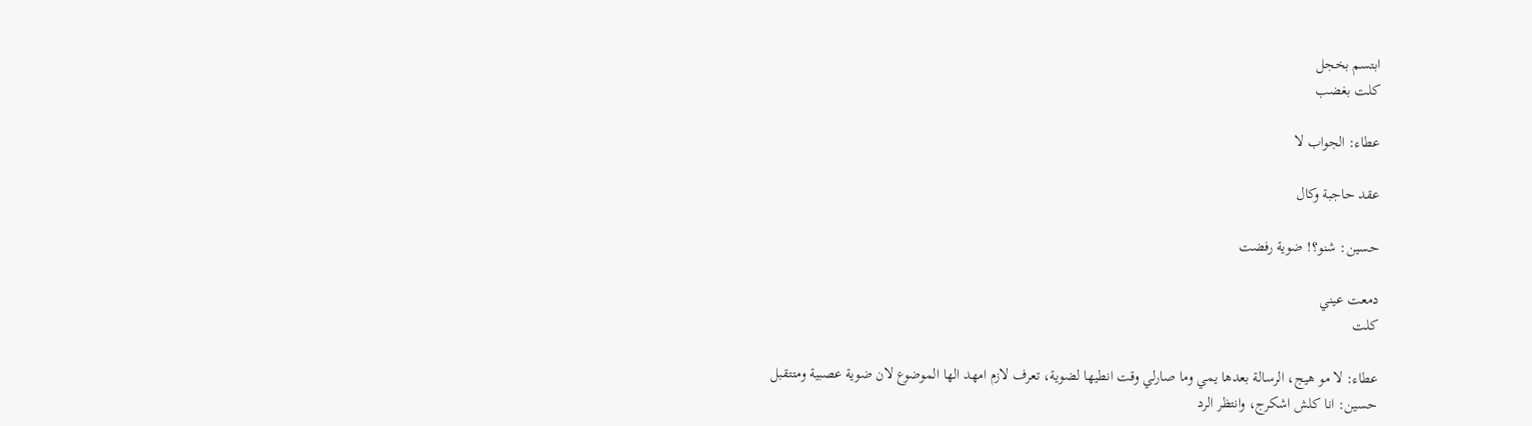ابتسم بخجل
كلت بغضب

عطاء: الجواب لا

عقد حاجبة وكال

حسين: شنو؟! ضوية رفضت

دمعت عيني
كلت

عطاء: لا مو هيج، الرسالة بعدها يمي وما صارلي وقت انطيها لضوية، تعرف لازم امهد الها الموضوع لان ضوية عصبية ومتتقبل
حسين: انا كلش اشكرج، وانتظر الرد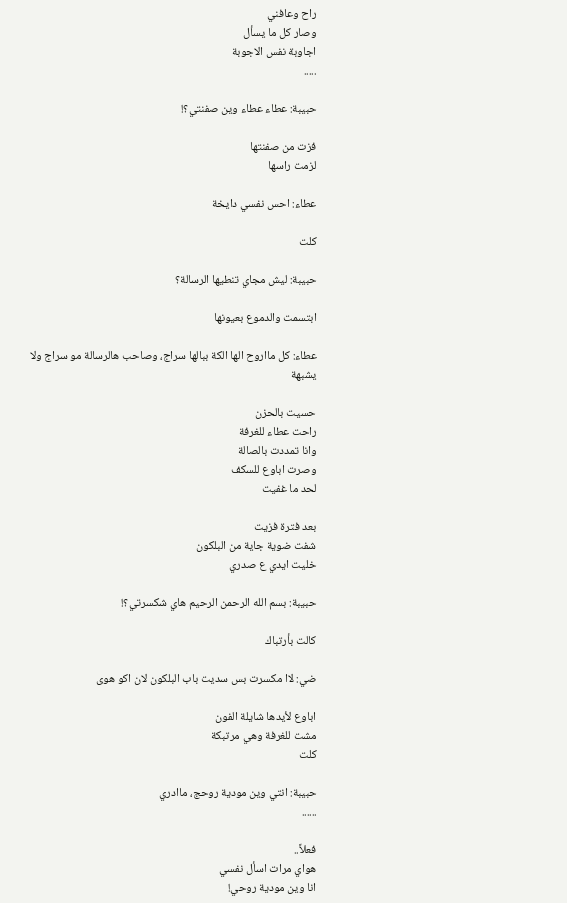راح وعافني
وصار كل ما يسأل
اجاوبة نفس الاجوبة
.....

حبيبة: عطاء عطاء وين صفنتي؟!

فزت من صفنتها
لزمت راسها

عطاء: احس نفسي دايخة

كلت

حبيبة: ليش مجاي تنطيها الرسالة؟

ابتسمت والدموع بعيونها

عطاء: كل مااروح الها الكة ببالها سراج، وصاحب هالرسالة مو سراج ولا يشبهة

حسيت بالحزن
راحت عطاء للغرفة
وانا تمددت بالصالة
وصرت اباوع للسكف
لحد ما غفيت

بعد فترة فزيت
شفت ضوية جاية من البلكون
خليت ايدي ع صدري

حبيبة: بسم الله الرحمن الرحيم هاي شكسرتي؟!

كالت بأرتباك

ضي: لاا مكسرت بس سديت باب البلكون لان اكو هوى

اباوع لأيدها شايلة الفون
مشت للغرفة وهي مرتبكة
كلت

حبيبة: انتي وين مودية روحج، ماادري
......

فعلاً..
هواي مرات اسأل نفسي
انا وين مودية روحي!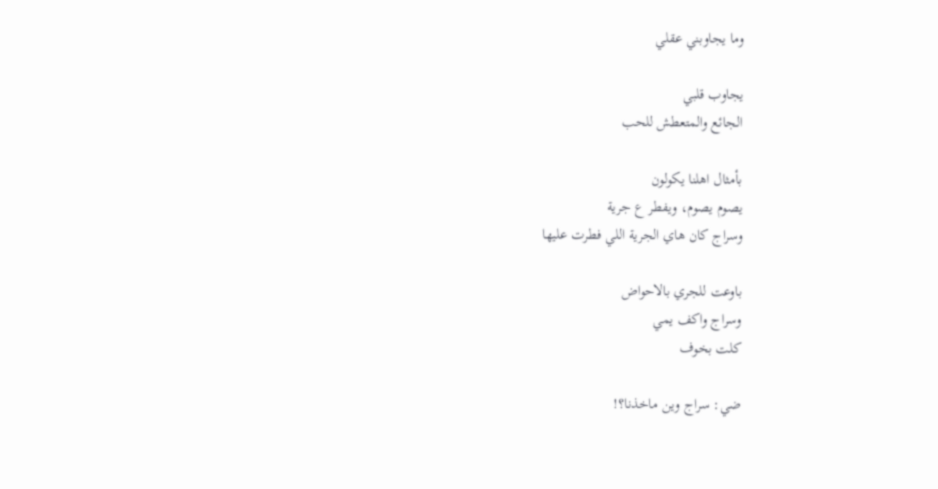وما يجاوبني عقلي

يجاوب قلبي
الجائع والمتعطش للحب

بأمثال اهلنا يكولون
يصوم يصوم، ويفطر ع جرية
وسراج كان هاي الجرية اللي فطرت عليها

باوعت للجري بالاحواض
وسراج واكف يمي
كلت بخوف

ضي: سراج وين ماخذنا؟!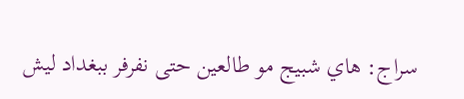سراج: هاي شبيج مو طالعين حتى نفرفر ببغداد ليش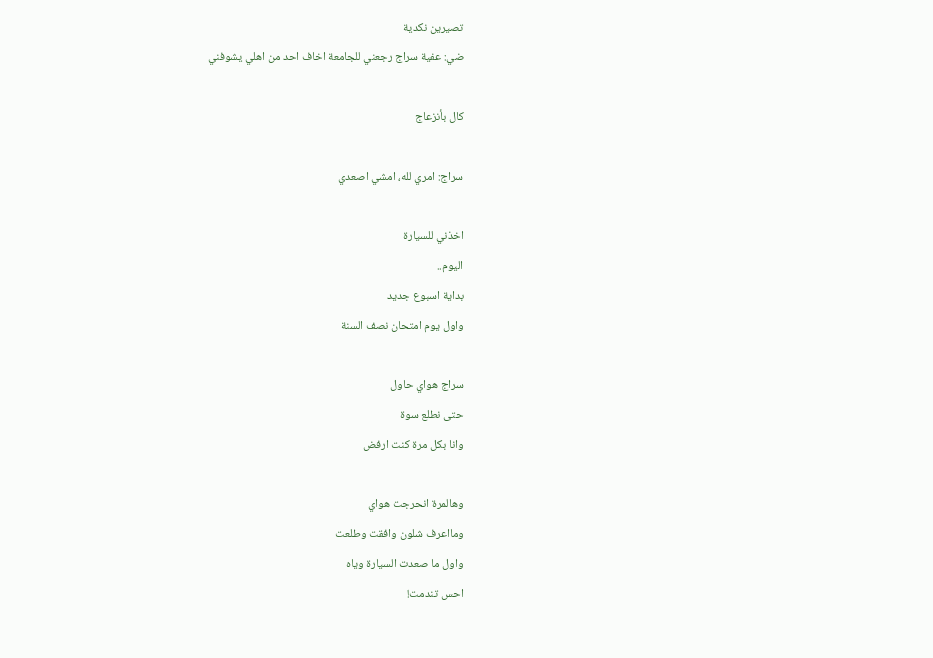تصيرين نكدية
ضي: عفية سراج رجعني للجامعة اخاف احد من اهلي يشوفني

كال بأنزعاج

سراج: امري لله، امشي اصعدي

اخذني للسيارة
اليوم..
بداية اسبوع جديد
واول يوم امتحان نصف السنة

سراج هواي حاول
حتى نطلع سوة
وانا بكل مرة كنت ارفض

وهالمرة انحرجت هواي
ومااعرف شلون وافقت وطلعت
واول ما صعدت السيارة وياه
احس تندمت!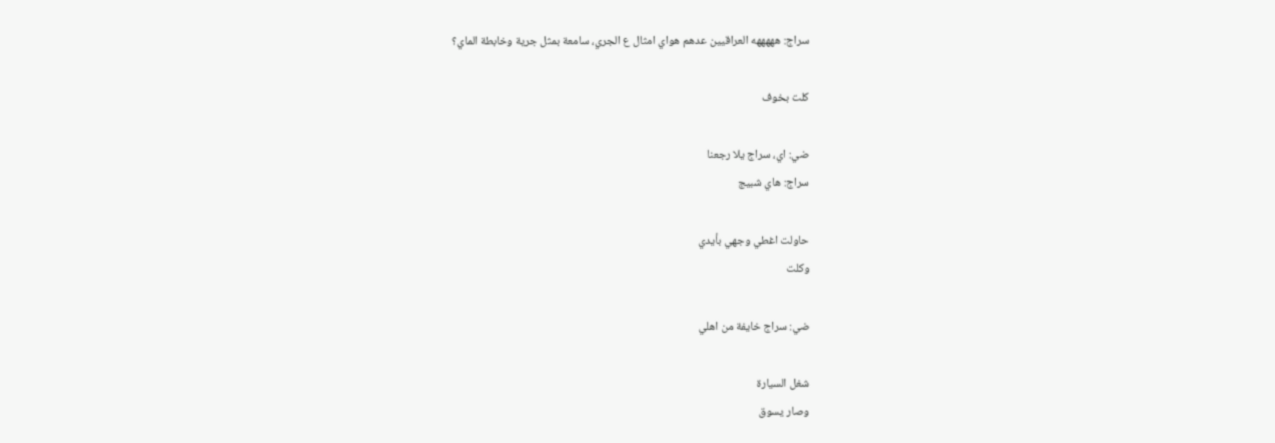سراج: هههههه العراقيين عدهم هواي امثال ع الجري، سامعة بمثل جرية وخابطة الماي؟

كلت بخوف

ضي: اي، سراج يلا رجعنا
سراج: هاي شبيج

حاولت اغطي وجهي بأيدي
وكلت

ضي: سراج خايفة من اهلي

شغل السيارة
وصار يسوق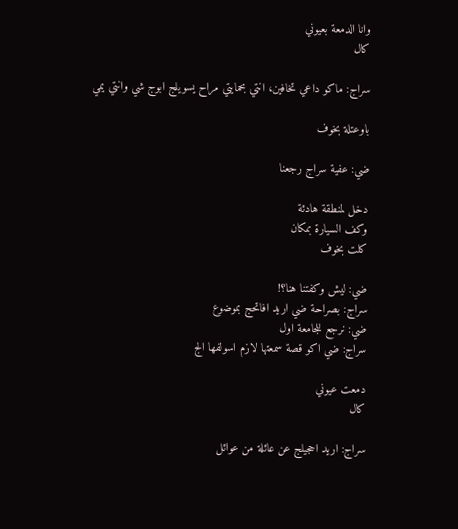وانا الدمعة بعيوني
كال

سراج: ماكو داعي تخافين، انتي بحمايتي مراح يسويلج ابوج شي وانتي يمي

باوعتلة بخوف

ضي: عفية سراج رجعنا

دخل لمنطقة هادئة
وكف السيارة بمكان
كلت بخوف

ضي: ليش وكفتنا هنا؟!
سراج: بصراحة ضي اريد افاتحج بموضوع
ضي: نرجع للجامعة اول
سراج: ضي اكو قصة سمعتها لازم اسولفها الج

دمعت عيوني
كال

سراج: اريد احجيلج عن عائلة من عوائل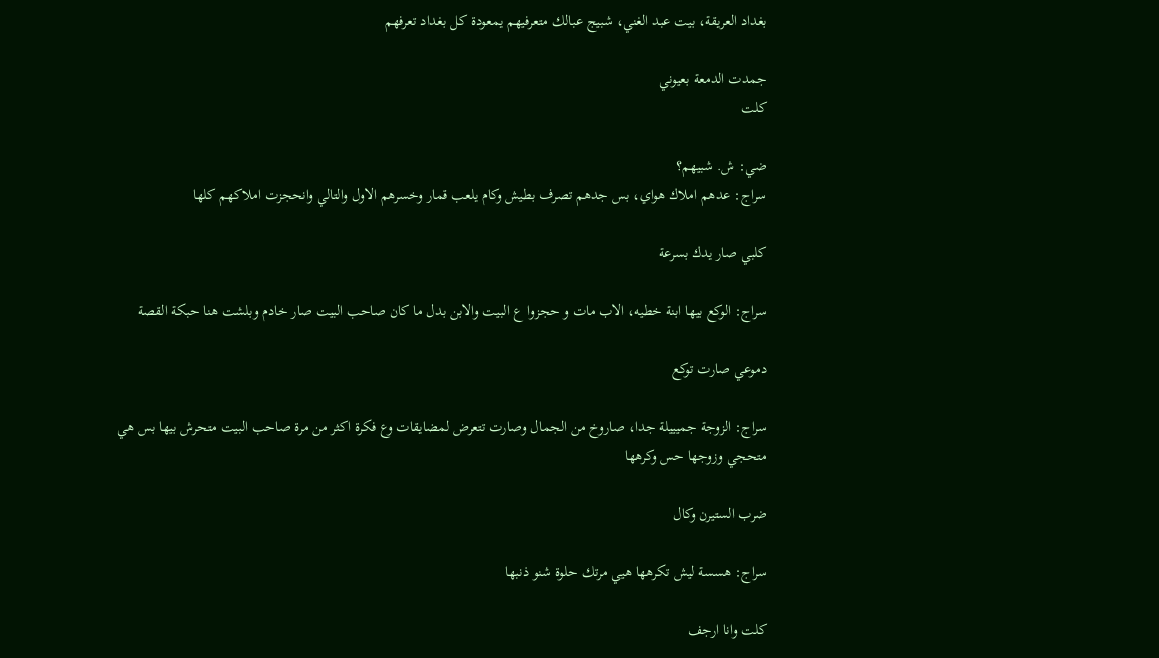بغداد العريقة، بيت عبد الغني، شبيج عبالك متعرفيهم يمعودة كل بغداد تعرفهم

جمدت الدمعة بعيوني
كلت

ضي: ش. شبيهم؟
سراج: عدهم املاك هواي، بس جدهم تصرف بطيش وكام يلعب قمار وخسرهم الاول والتالي وانحجزت املاكهم كلها

كلبي صار يدك بسرعة

سراج: الوكع بيها ابنة خطيه، الاب مات و حجزوا ع البيت والابن بدل ما كان صاحب البيت صار خادم وبلشت هنا حبكة القصة

دموعي صارت توكع

سراج: الزوجة جميييلة جدا، صاروخ من الجمال وصارت تتعرض لمضايقات وع فكرة اكثر من مرة صاحب البيت متحرش بيها بس هي متحجي وزوجها حس وكرهها

ضرب الستيرن وكال

سراج: هسسة ليش تكرهها هيي مرتك حلوة شنو ذنبها

كلت وانا ارجف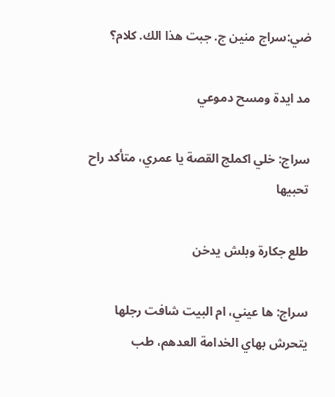ضي:سراج منين ج. جبت هذا الك. كلام؟

مد ايدة ومسح دموعي

سراج: خلي اكملج القصة يا عمري، متأكد راح تحبيها

طلع جكارة وبلش يدخن

سراج: ها عيني، ام البيت شافت رجلها يتحرش بهاي الخدامة العدهم، طب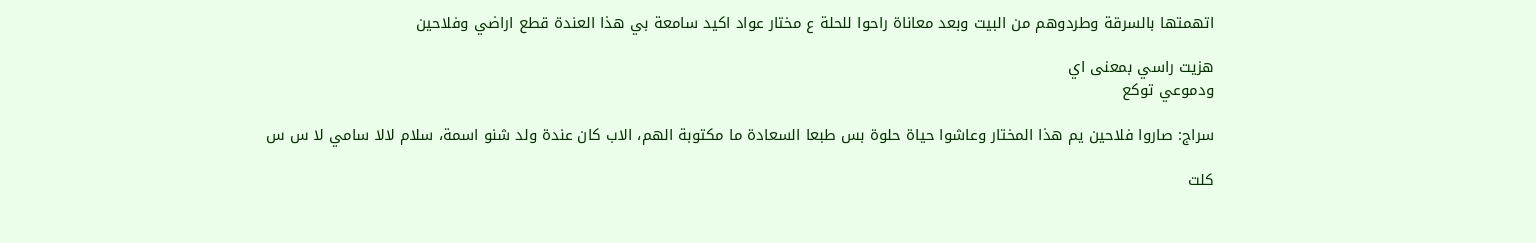اتهمتها بالسرقة وطردوهم من البيت وبعد معاناة راحوا للحلة ع مختار عواد اكيد سامعة بي هذا العندة قطع اراضي وفلاحين

هزيت راسي بمعنى اي
ودموعي توكع

سراج: صاروا فلاحين يم هذا المختار وعاشوا حياة حلوة بس طبعا السعادة ما مكتوبة الهم، الاب كان عندة ولد شنو اسمة، سلام لالا سامي لا س س

كلت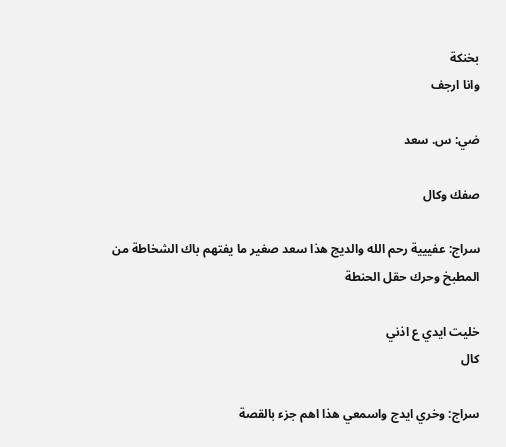بخنكة
وانا ارجف

ضي: س. سعد

صفك وكال

سراج: عفييية رحم الله والديج هذا سعد صغير ما يفتهم باك الشخاطة من المطبخ وحرك حقل الحنطة

خليت ايدي ع اذني
كال

سراج: وخري ايدج واسمعي هذا اهم جزء بالقصة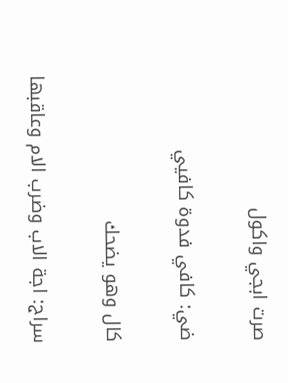صرت ابجي واكول

ضي: كافي فدوة كافيي

كال وهو يضحك

سراج: اجة الاب وضرب الام وعاقبها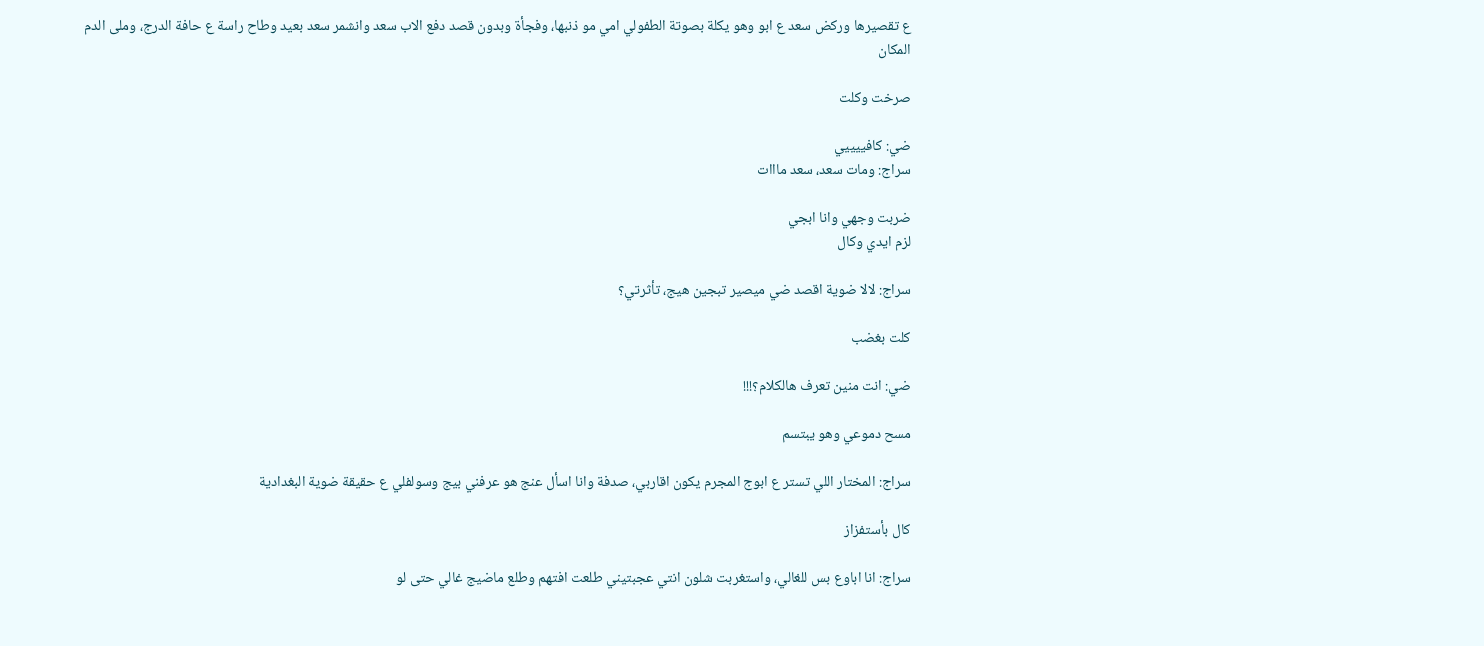ع تقصيرها وركض سعد ع ابو وهو يكلة بصوتة الطفولي امي مو ذنبها، وفجأة وبدون قصد دفع الاب سعد وانشمر سعد بعيد وطاح راسة ع حافة الدرج، وملى الدم المكان

صرخت وكلت

ضي: كافييييي
سراج: ومات سعد، سعد مااات

ضربت وجهي وانا ابجي
لزم ايدي وكال

سراج: لالا ضوية اقصد ضي ميصير تبجين هيج، تأثرتي؟

كلت بغضب

ضي: انت منين تعرف هالكلام؟!!!

مسح دموعي وهو يبتسم

سراج: المختار اللي تستر ع ابوج المجرم يكون اقاربي، صدفة وانا اسأل عنج هو عرفني بيج وسولفلي ع حقيقة ضوية البغدادية

كال بأستفزاز

سراج: انا اباوع بس للغالي، واستغربت شلون انتي عجبتيني طلعت افتهم وطلع ماضيج غالي حتى لو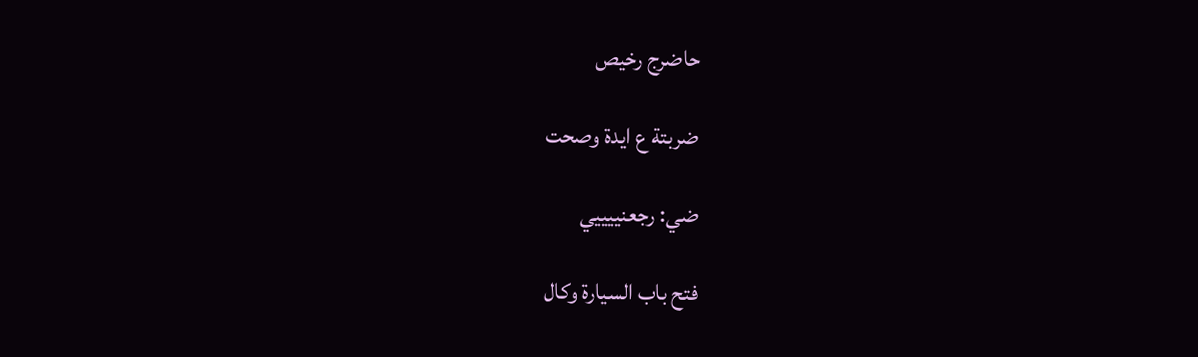حاضرج رخيص

ضربتة ع ايدة وصحت

ضي: رجعنييييي

فتح باب السيارة وكال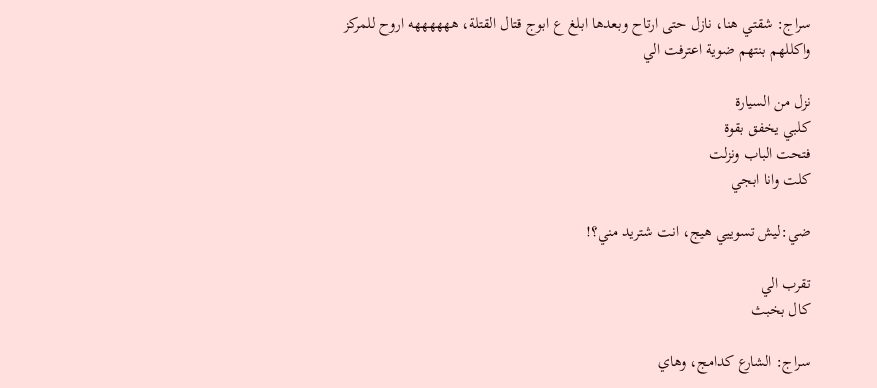سراج: شقتي هنا، نازل حتى ارتاح وبعدها ابلغ ع ابوج قتال القتلة، ههههههه اروح للمركز واكللهم بنتهم ضوية اعترفت الي

نزل من السيارة
كلبي يخفق بقوة
فتحت الباب ونزلت
كلت وانا ابجي

ضي:ليش تسوييي هيج، انت شتريد مني؟!

تقرب الي
كال بخبث

سراج: الشارع كدامج، وهاي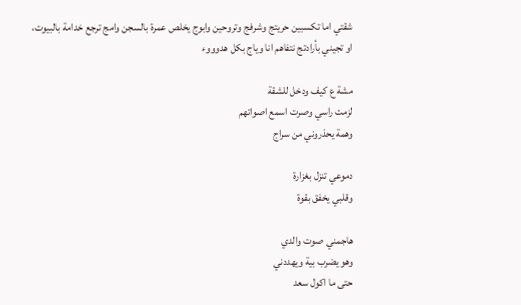شقتي اما تكسبين حريتج وشرفج وتروحين وابوج يخلص عمرة بالسجن وامج ترجع خدامة بالبيوت، او تجيني بأرادتج نتفاهم انا وياج بكل هدوووء

مشة ع كيف ودخل للشقة
لزمت راسي وصرت اسمع اصواتهم
وهمة يحذروني من سراج

دموعي تنزل بغزارة
وقلبي يخفق بقوة

هاجمني صوت والدي
وهو يضرب بية ويهددني
حتى ما اكول سعد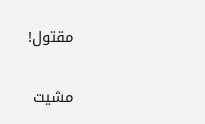مقتول!

مشيت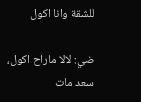للشقة وانا اكول

ضي: لالا ماراح اكول، سعد مات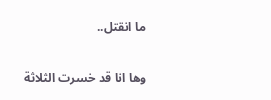ما انقتل..

وها انا قد خسرت الثلاثة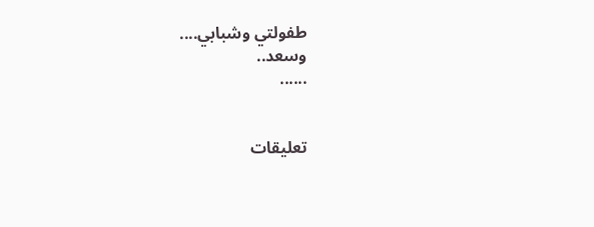طفولتي وشبابي....
وسعد..
......


تعليقات